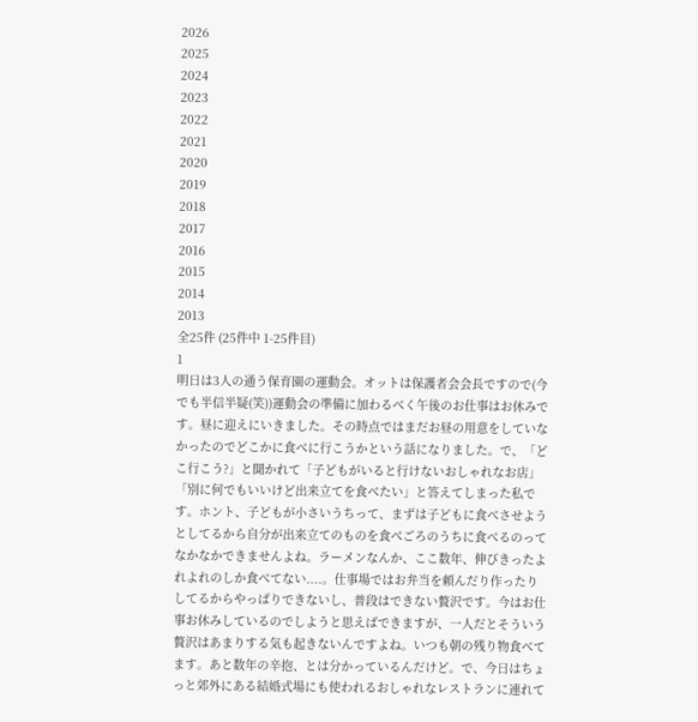2026
2025
2024
2023
2022
2021
2020
2019
2018
2017
2016
2015
2014
2013
全25件 (25件中 1-25件目)
1
明日は3人の通う保育園の運動会。オットは保護者会会長ですので(今でも半信半疑(笑))運動会の準備に加わるべく午後のお仕事はお休みです。昼に迎えにいきました。その時点ではまだお昼の用意をしていなかったのでどこかに食べに行こうかという話になりました。で、「どこ行こう?」と聞かれて「子どもがいると行けないおしゃれなお店」「別に何でもいいけど出来立てを食べたい」と答えてしまった私です。ホント、子どもが小さいうちって、まずは子どもに食べさせようとしてるから自分が出来立てのものを食べごろのうちに食べるのってなかなかできませんよね。ラーメンなんか、ここ数年、伸びきったよれよれのしか食べてない....。仕事場ではお弁当を頼んだり作ったりしてるからやっぱりできないし、普段はできない贅沢です。今はお仕事お休みしているのでしようと思えばできますが、一人だとそういう贅沢はあまりする気も起きないんですよね。いつも朝の残り物食べてます。あと数年の辛抱、とは分かっているんだけど。で、今日はちょっと郊外にある結婚式場にも使われるおしゃれなレストランに連れて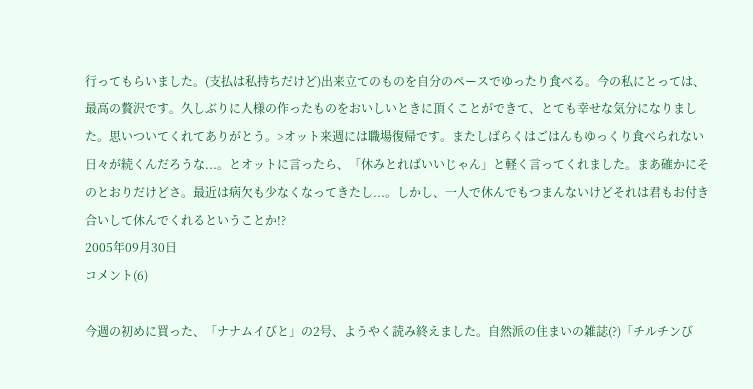行ってもらいました。(支払は私持ちだけど)出来立てのものを自分のペースでゆったり食べる。今の私にとっては、最高の贅沢です。久しぶりに人様の作ったものをおいしいときに頂くことができて、とても幸せな気分になりました。思いついてくれてありがとう。>オット来週には職場復帰です。またしばらくはごはんもゆっくり食べられない日々が続くんだろうな...。とオットに言ったら、「休みとればいいじゃん」と軽く言ってくれました。まあ確かにそのとおりだけどさ。最近は病欠も少なくなってきたし...。しかし、一人で休んでもつまんないけどそれは君もお付き合いして休んでくれるということか!?
2005年09月30日
コメント(6)

今週の初めに買った、「ナナムイびと」の2号、ようやく読み終えました。自然派の住まいの雑誌(?)「チルチンび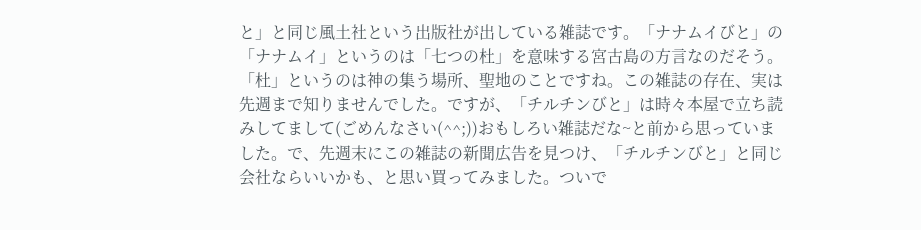と」と同じ風土社という出版社が出している雑誌です。「ナナムイびと」の「ナナムイ」というのは「七つの杜」を意味する宮古島の方言なのだそう。「杜」というのは神の集う場所、聖地のことですね。この雑誌の存在、実は先週まで知りませんでした。ですが、「チルチンびと」は時々本屋で立ち読みしてまして(ごめんなさい(^^;))おもしろい雑誌だな~と前から思っていました。で、先週末にこの雑誌の新聞広告を見つけ、「チルチンびと」と同じ会社ならいいかも、と思い買ってみました。ついで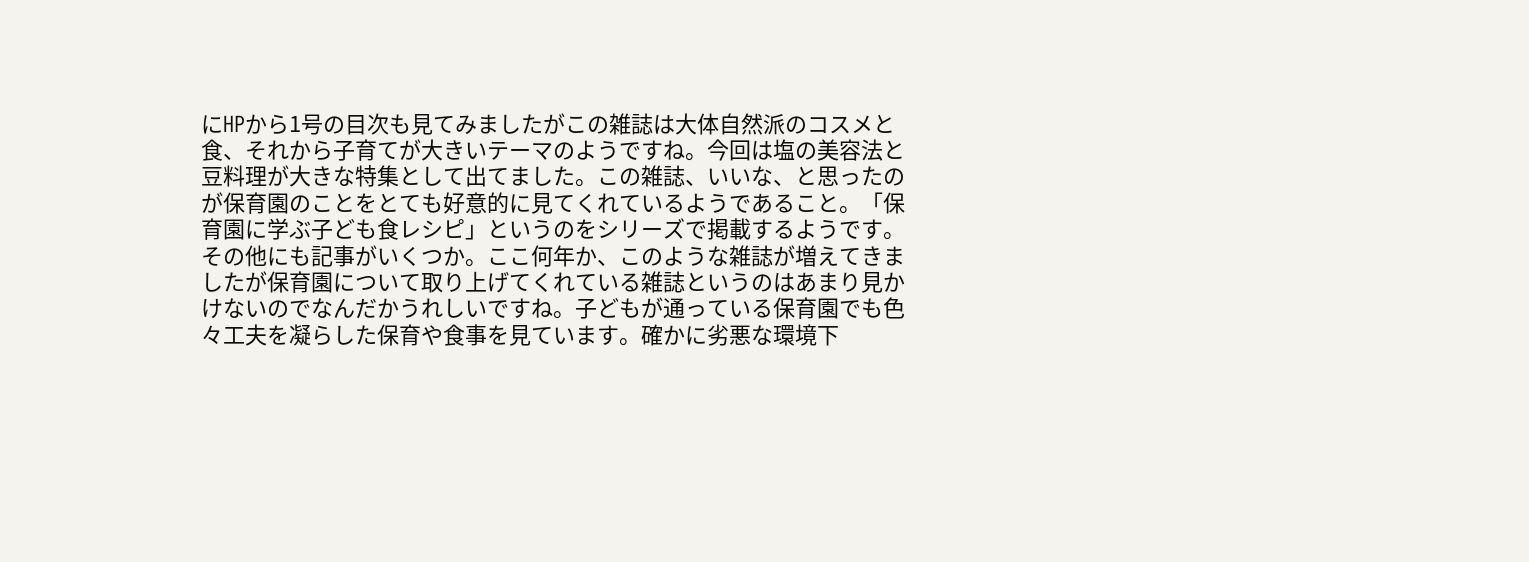にHPから1号の目次も見てみましたがこの雑誌は大体自然派のコスメと食、それから子育てが大きいテーマのようですね。今回は塩の美容法と豆料理が大きな特集として出てました。この雑誌、いいな、と思ったのが保育園のことをとても好意的に見てくれているようであること。「保育園に学ぶ子ども食レシピ」というのをシリーズで掲載するようです。その他にも記事がいくつか。ここ何年か、このような雑誌が増えてきましたが保育園について取り上げてくれている雑誌というのはあまり見かけないのでなんだかうれしいですね。子どもが通っている保育園でも色々工夫を凝らした保育や食事を見ています。確かに劣悪な環境下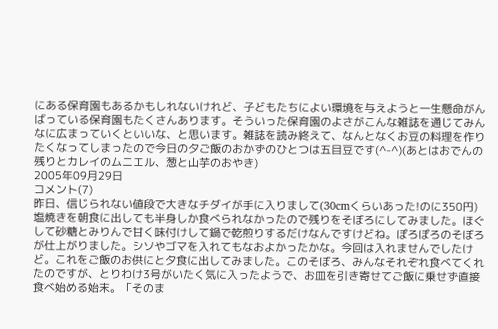にある保育園もあるかもしれないけれど、子どもたちによい環境を与えようと一生懸命がんばっている保育園もたくさんあります。そういった保育園のよさがこんな雑誌を通じてみんなに広まっていくといいな、と思います。雑誌を読み終えて、なんとなくお豆の料理を作りたくなってしまったので今日の夕ご飯のおかずのひとつは五目豆です(^-^)(あとはおでんの残りとカレイのムニエル、葱と山芋のおやき)
2005年09月29日
コメント(7)
昨日、信じられない値段で大きなチダイが手に入りまして(30cmくらいあった!のに350円)塩焼きを朝食に出しても半身しか食べられなかったので残りをそぼろにしてみました。ほぐして砂糖とみりんで甘く味付けして鍋で乾煎りするだけなんですけどね。ぽろぽろのそぼろが仕上がりました。シソやゴマを入れてもなおよかったかな。今回は入れませんでしたけど。これをご飯のお供にと夕食に出してみました。このそぼろ、みんなそれぞれ食べてくれたのですが、とりわけ3号がいたく気に入ったようで、お皿を引き寄せてご飯に乗せず直接食べ始める始末。「そのま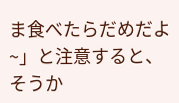ま食べたらだめだよ~」と注意すると、そうか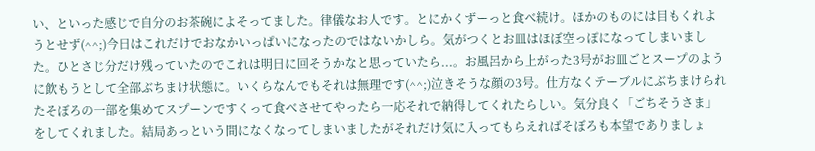い、といった感じで自分のお茶碗によそってました。律儀なお人です。とにかくずーっと食べ続け。ほかのものには目もくれようとせず(^^;)今日はこれだけでおなかいっぱいになったのではないかしら。気がつくとお皿はほぼ空っぽになってしまいました。ひとさじ分だけ残っていたのでこれは明日に回そうかなと思っていたら...。お風呂から上がった3号がお皿ごとスープのように飲もうとして全部ぶちまけ状態に。いくらなんでもそれは無理です(^^;)泣きそうな顔の3号。仕方なくテーブルにぶちまけられたそぼろの一部を集めてスプーンですくって食べさせてやったら一応それで納得してくれたらしい。気分良く「ごちそうさま」をしてくれました。結局あっという間になくなってしまいましたがそれだけ気に入ってもらえればそぼろも本望でありましょ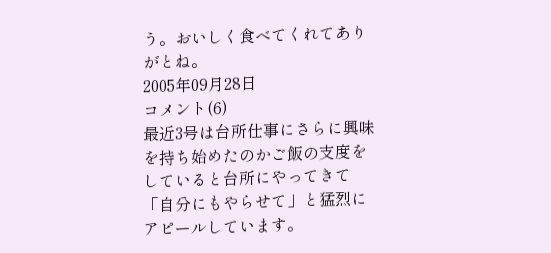う。おいしく食べてくれてありがとね。
2005年09月28日
コメント(6)
最近3号は台所仕事にさらに興味を持ち始めたのかご飯の支度をしていると台所にやってきて「自分にもやらせて」と猛烈にアピールしています。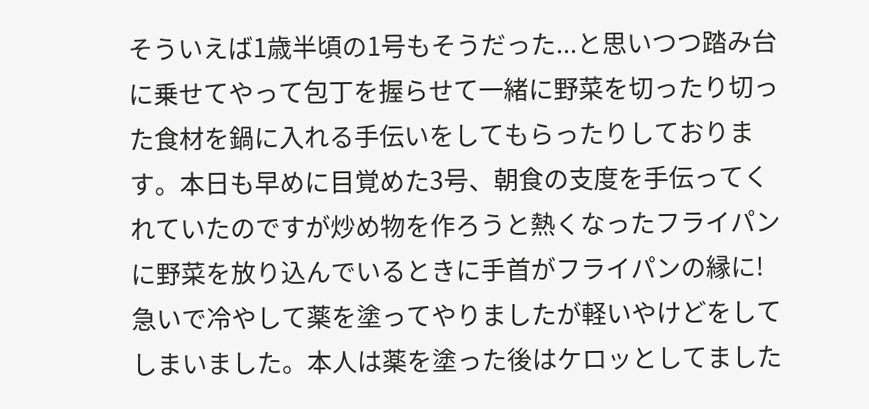そういえば1歳半頃の1号もそうだった...と思いつつ踏み台に乗せてやって包丁を握らせて一緒に野菜を切ったり切った食材を鍋に入れる手伝いをしてもらったりしております。本日も早めに目覚めた3号、朝食の支度を手伝ってくれていたのですが炒め物を作ろうと熱くなったフライパンに野菜を放り込んでいるときに手首がフライパンの縁に!急いで冷やして薬を塗ってやりましたが軽いやけどをしてしまいました。本人は薬を塗った後はケロッとしてました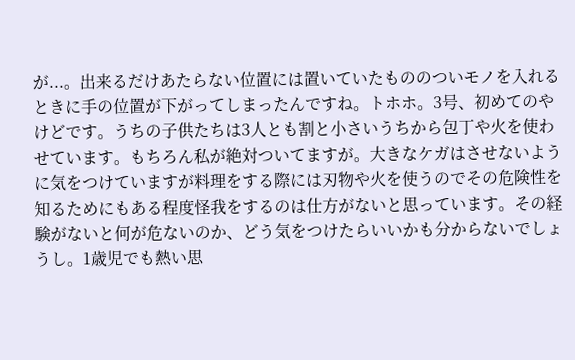が...。出来るだけあたらない位置には置いていたもののついモノを入れるときに手の位置が下がってしまったんですね。トホホ。3号、初めてのやけどです。うちの子供たちは3人とも割と小さいうちから包丁や火を使わせています。もちろん私が絶対ついてますが。大きなケガはさせないように気をつけていますが料理をする際には刃物や火を使うのでその危険性を知るためにもある程度怪我をするのは仕方がないと思っています。その経験がないと何が危ないのか、どう気をつけたらいいかも分からないでしょうし。1歳児でも熱い思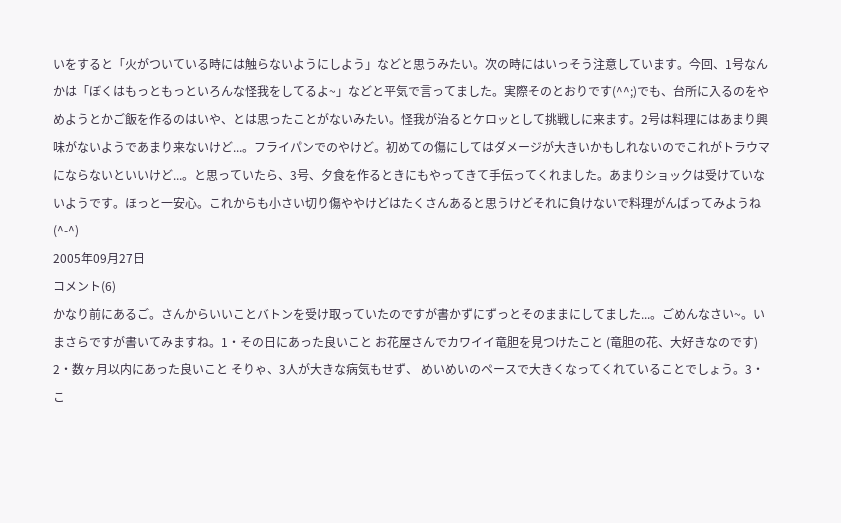いをすると「火がついている時には触らないようにしよう」などと思うみたい。次の時にはいっそう注意しています。今回、1号なんかは「ぼくはもっともっといろんな怪我をしてるよ~」などと平気で言ってました。実際そのとおりです(^^;)でも、台所に入るのをやめようとかご飯を作るのはいや、とは思ったことがないみたい。怪我が治るとケロッとして挑戦しに来ます。2号は料理にはあまり興味がないようであまり来ないけど...。フライパンでのやけど。初めての傷にしてはダメージが大きいかもしれないのでこれがトラウマにならないといいけど...。と思っていたら、3号、夕食を作るときにもやってきて手伝ってくれました。あまりショックは受けていないようです。ほっと一安心。これからも小さい切り傷ややけどはたくさんあると思うけどそれに負けないで料理がんばってみようね(^-^)
2005年09月27日
コメント(6)
かなり前にあるご。さんからいいことバトンを受け取っていたのですが書かずにずっとそのままにしてました...。ごめんなさい~。いまさらですが書いてみますね。1・その日にあった良いこと お花屋さんでカワイイ竜胆を見つけたこと (竜胆の花、大好きなのです) 2・数ヶ月以内にあった良いこと そりゃ、3人が大きな病気もせず、 めいめいのペースで大きくなってくれていることでしょう。3・こ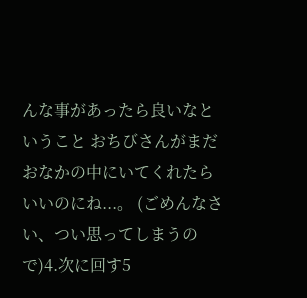んな事があったら良いなということ おちびさんがまだおなかの中にいてくれたらいいのにね...。 (ごめんなさい、つい思ってしまうので)4.次に回す5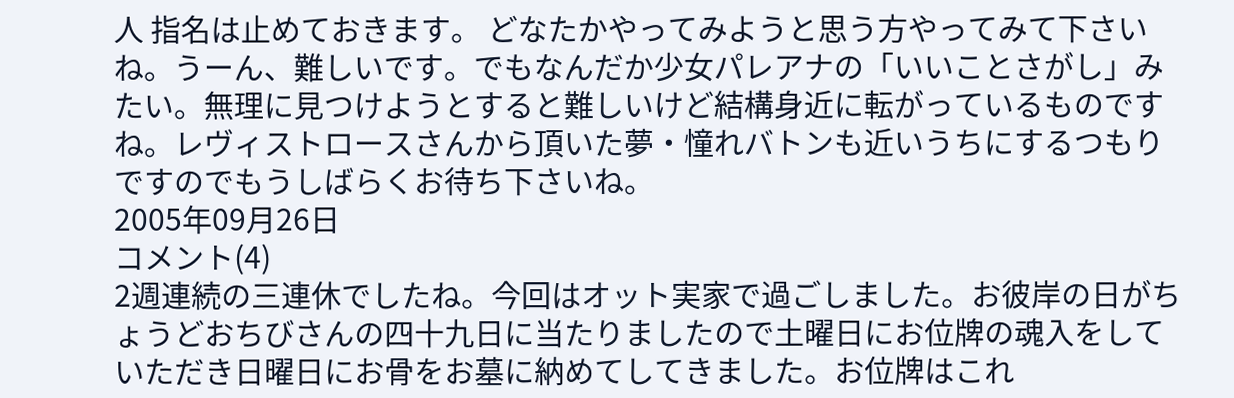人 指名は止めておきます。 どなたかやってみようと思う方やってみて下さいね。うーん、難しいです。でもなんだか少女パレアナの「いいことさがし」みたい。無理に見つけようとすると難しいけど結構身近に転がっているものですね。レヴィストロースさんから頂いた夢・憧れバトンも近いうちにするつもりですのでもうしばらくお待ち下さいね。
2005年09月26日
コメント(4)
2週連続の三連休でしたね。今回はオット実家で過ごしました。お彼岸の日がちょうどおちびさんの四十九日に当たりましたので土曜日にお位牌の魂入をしていただき日曜日にお骨をお墓に納めてしてきました。お位牌はこれ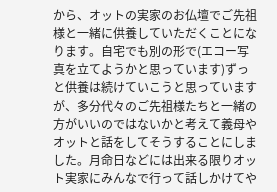から、オットの実家のお仏壇でご先祖様と一緒に供養していただくことになります。自宅でも別の形で(エコー写真を立てようかと思っています)ずっと供養は続けていこうと思っていますが、多分代々のご先祖様たちと一緒の方がいいのではないかと考えて義母やオットと話をしてそうすることにしました。月命日などには出来る限りオット実家にみんなで行って話しかけてや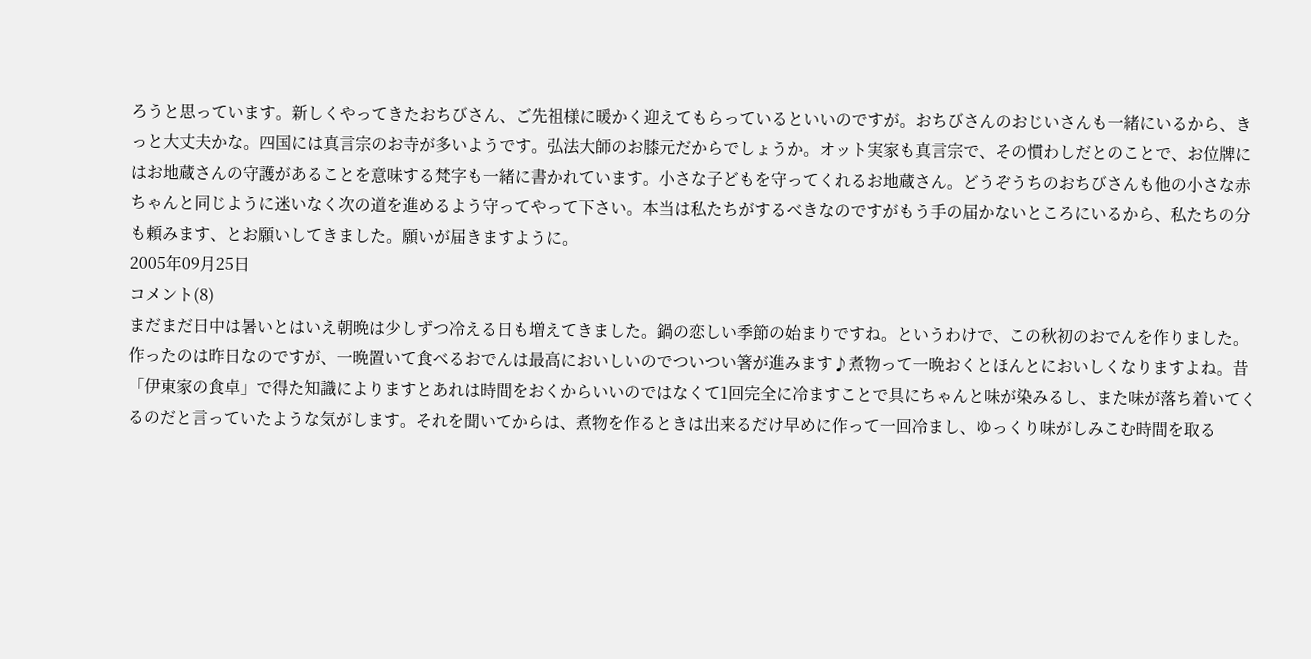ろうと思っています。新しくやってきたおちびさん、ご先祖様に暖かく迎えてもらっているといいのですが。おちびさんのおじいさんも一緒にいるから、きっと大丈夫かな。四国には真言宗のお寺が多いようです。弘法大師のお膝元だからでしょうか。オット実家も真言宗で、その慣わしだとのことで、お位牌にはお地蔵さんの守護があることを意味する梵字も一緒に書かれています。小さな子どもを守ってくれるお地蔵さん。どうぞうちのおちびさんも他の小さな赤ちゃんと同じように迷いなく次の道を進めるよう守ってやって下さい。本当は私たちがするべきなのですがもう手の届かないところにいるから、私たちの分も頼みます、とお願いしてきました。願いが届きますように。
2005年09月25日
コメント(8)
まだまだ日中は暑いとはいえ朝晩は少しずつ冷える日も増えてきました。鍋の恋しい季節の始まりですね。というわけで、この秋初のおでんを作りました。作ったのは昨日なのですが、一晩置いて食べるおでんは最高においしいのでついつい箸が進みます♪煮物って一晩おくとほんとにおいしくなりますよね。昔「伊東家の食卓」で得た知識によりますとあれは時間をおくからいいのではなくて1回完全に冷ますことで具にちゃんと味が染みるし、また味が落ち着いてくるのだと言っていたような気がします。それを聞いてからは、煮物を作るときは出来るだけ早めに作って一回冷まし、ゆっくり味がしみこむ時間を取る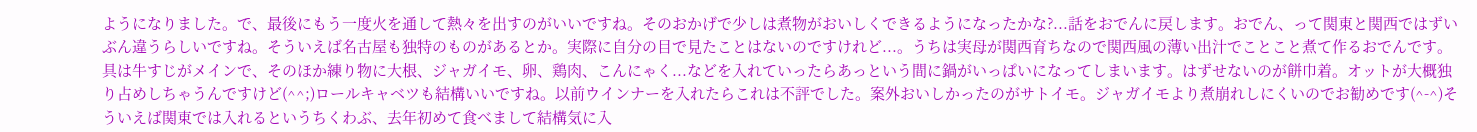ようになりました。で、最後にもう一度火を通して熱々を出すのがいいですね。そのおかげで少しは煮物がおいしくできるようになったかな?...話をおでんに戻します。おでん、って関東と関西ではずいぶん違うらしいですね。そういえば名古屋も独特のものがあるとか。実際に自分の目で見たことはないのですけれど...。うちは実母が関西育ちなので関西風の薄い出汁でことこと煮て作るおでんです。具は牛すじがメインで、そのほか練り物に大根、ジャガイモ、卵、鶏肉、こんにゃく...などを入れていったらあっという間に鍋がいっぱいになってしまいます。はずせないのが餅巾着。オットが大概独り占めしちゃうんですけど(^^;)ロールキャベツも結構いいですね。以前ウインナーを入れたらこれは不評でした。案外おいしかったのがサトイモ。ジャガイモより煮崩れしにくいのでお勧めです(^-^)そういえば関東では入れるというちくわぶ、去年初めて食べまして結構気に入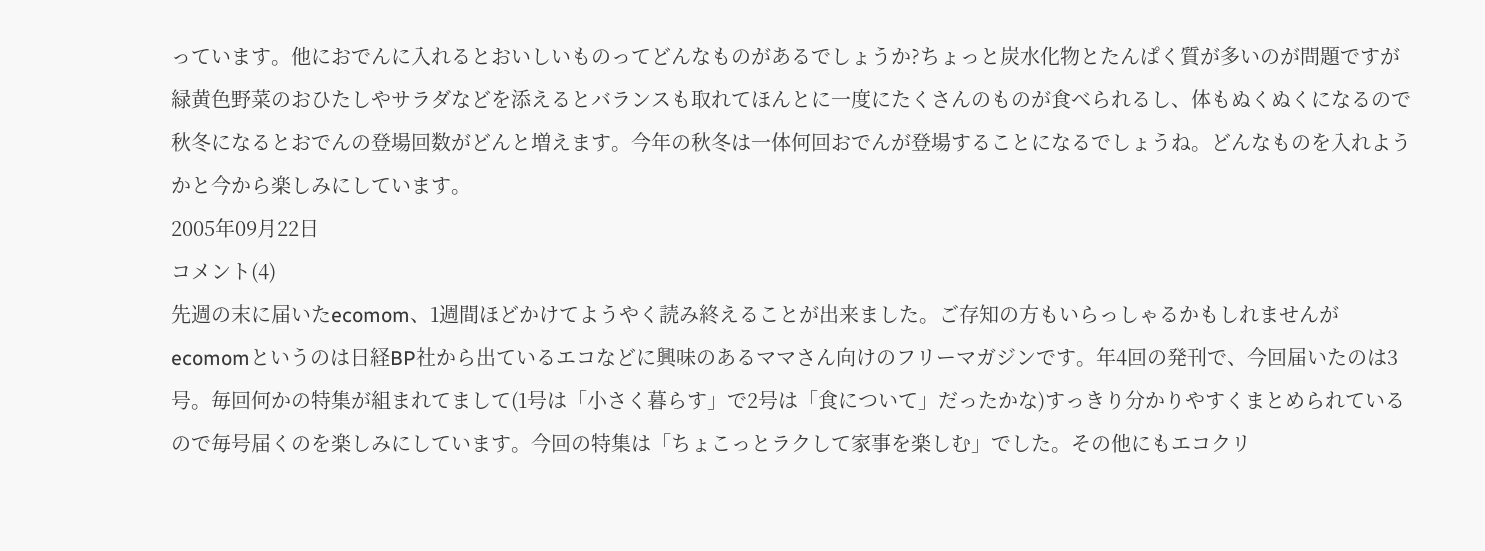っています。他におでんに入れるとおいしいものってどんなものがあるでしょうか?ちょっと炭水化物とたんぱく質が多いのが問題ですが緑黄色野菜のおひたしやサラダなどを添えるとバランスも取れてほんとに一度にたくさんのものが食べられるし、体もぬくぬくになるので秋冬になるとおでんの登場回数がどんと増えます。今年の秋冬は一体何回おでんが登場することになるでしょうね。どんなものを入れようかと今から楽しみにしています。
2005年09月22日
コメント(4)
先週の末に届いたecomom、1週間ほどかけてようやく読み終えることが出来ました。ご存知の方もいらっしゃるかもしれませんがecomomというのは日経BP社から出ているエコなどに興味のあるママさん向けのフリーマガジンです。年4回の発刊で、今回届いたのは3号。毎回何かの特集が組まれてまして(1号は「小さく暮らす」で2号は「食について」だったかな)すっきり分かりやすくまとめられているので毎号届くのを楽しみにしています。今回の特集は「ちょこっとラクして家事を楽しむ」でした。その他にもエコクリ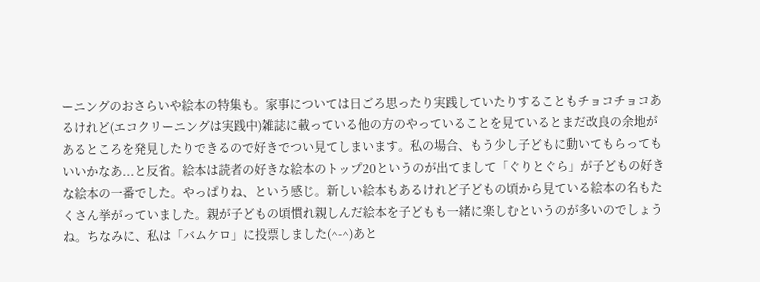ーニングのおさらいや絵本の特集も。家事については日ごろ思ったり実践していたりすることもチョコチョコあるけれど(エコクリーニングは実践中)雑誌に載っている他の方のやっていることを見ているとまだ改良の余地があるところを発見したりできるので好きでつい見てしまいます。私の場合、もう少し子どもに動いてもらってもいいかなあ...と反省。絵本は読者の好きな絵本のトップ20というのが出てまして「ぐりとぐら」が子どもの好きな絵本の一番でした。やっぱりね、という感じ。新しい絵本もあるけれど子どもの頃から見ている絵本の名もたくさん挙がっていました。親が子どもの頃慣れ親しんだ絵本を子どもも一緒に楽しむというのが多いのでしょうね。ちなみに、私は「バムケロ」に投票しました(^-^)あと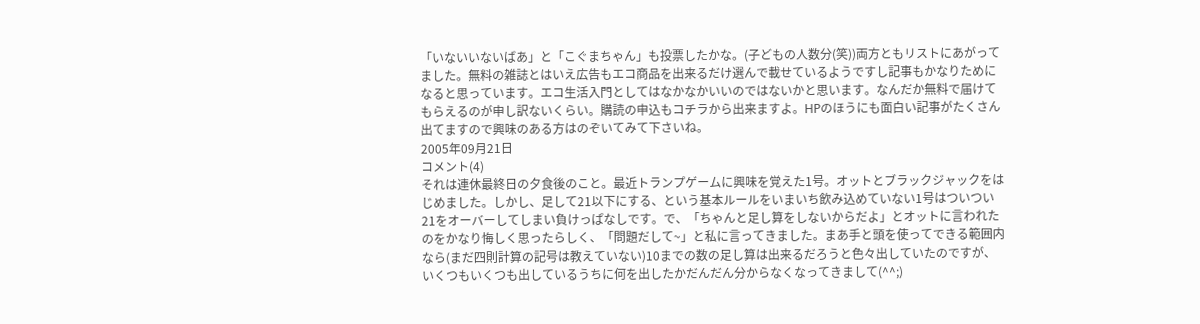「いないいないばあ」と「こぐまちゃん」も投票したかな。(子どもの人数分(笑))両方ともリストにあがってました。無料の雑誌とはいえ広告もエコ商品を出来るだけ選んで載せているようですし記事もかなりためになると思っています。エコ生活入門としてはなかなかいいのではないかと思います。なんだか無料で届けてもらえるのが申し訳ないくらい。購読の申込もコチラから出来ますよ。HPのほうにも面白い記事がたくさん出てますので興味のある方はのぞいてみて下さいね。
2005年09月21日
コメント(4)
それは連休最終日の夕食後のこと。最近トランプゲームに興味を覚えた1号。オットとブラックジャックをはじめました。しかし、足して21以下にする、という基本ルールをいまいち飲み込めていない1号はついつい21をオーバーしてしまい負けっぱなしです。で、「ちゃんと足し算をしないからだよ」とオットに言われたのをかなり悔しく思ったらしく、「問題だして~」と私に言ってきました。まあ手と頭を使ってできる範囲内なら(まだ四則計算の記号は教えていない)10までの数の足し算は出来るだろうと色々出していたのですが、いくつもいくつも出しているうちに何を出したかだんだん分からなくなってきまして(^^;)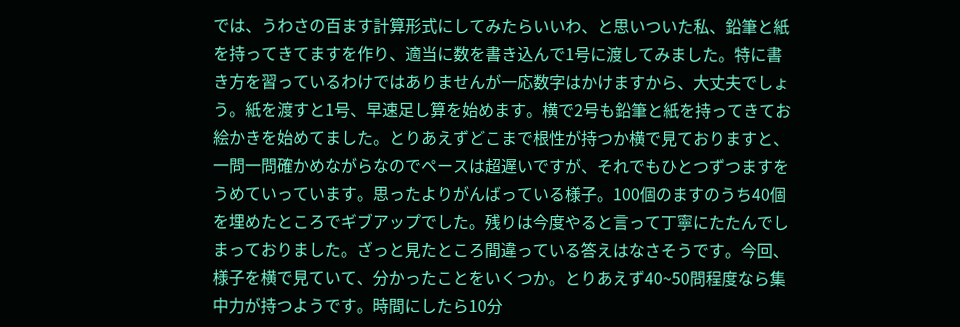では、うわさの百ます計算形式にしてみたらいいわ、と思いついた私、鉛筆と紙を持ってきてますを作り、適当に数を書き込んで1号に渡してみました。特に書き方を習っているわけではありませんが一応数字はかけますから、大丈夫でしょう。紙を渡すと1号、早速足し算を始めます。横で2号も鉛筆と紙を持ってきてお絵かきを始めてました。とりあえずどこまで根性が持つか横で見ておりますと、一問一問確かめながらなのでペースは超遅いですが、それでもひとつずつますをうめていっています。思ったよりがんばっている様子。100個のますのうち40個を埋めたところでギブアップでした。残りは今度やると言って丁寧にたたんでしまっておりました。ざっと見たところ間違っている答えはなさそうです。今回、様子を横で見ていて、分かったことをいくつか。とりあえず40~50問程度なら集中力が持つようです。時間にしたら10分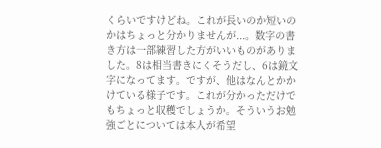くらいですけどね。これが長いのか短いのかはちょっと分かりませんが...。数字の書き方は一部練習した方がいいものがありました。8は相当書きにくそうだし、6は鏡文字になってます。ですが、他はなんとかかけている様子です。これが分かっただけでもちょっと収穫でしょうか。そういうお勉強ごとについては本人が希望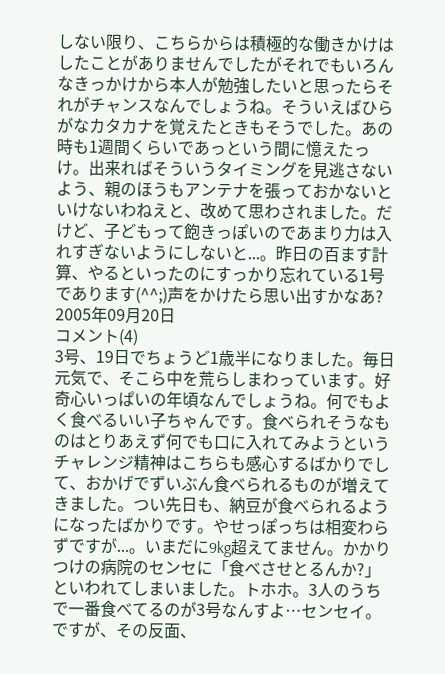しない限り、こちらからは積極的な働きかけはしたことがありませんでしたがそれでもいろんなきっかけから本人が勉強したいと思ったらそれがチャンスなんでしょうね。そういえばひらがなカタカナを覚えたときもそうでした。あの時も1週間くらいであっという間に憶えたっけ。出来ればそういうタイミングを見逃さないよう、親のほうもアンテナを張っておかないといけないわねえと、改めて思わされました。だけど、子どもって飽きっぽいのであまり力は入れすぎないようにしないと...。昨日の百ます計算、やるといったのにすっかり忘れている1号であります(^^;)声をかけたら思い出すかなあ?
2005年09月20日
コメント(4)
3号、19日でちょうど1歳半になりました。毎日元気で、そこら中を荒らしまわっています。好奇心いっぱいの年頃なんでしょうね。何でもよく食べるいい子ちゃんです。食べられそうなものはとりあえず何でも口に入れてみようというチャレンジ精神はこちらも感心するばかりでして、おかげでずいぶん食べられるものが増えてきました。つい先日も、納豆が食べられるようになったばかりです。やせっぽっちは相変わらずですが...。いまだに9kg超えてません。かかりつけの病院のセンセに「食べさせとるんか?」といわれてしまいました。トホホ。3人のうちで一番食べてるのが3号なんすよ…センセイ。ですが、その反面、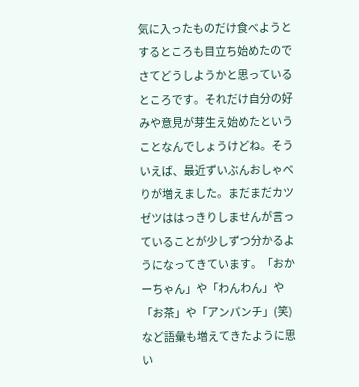気に入ったものだけ食べようとするところも目立ち始めたのでさてどうしようかと思っているところです。それだけ自分の好みや意見が芽生え始めたということなんでしょうけどね。そういえば、最近ずいぶんおしゃべりが増えました。まだまだカツゼツははっきりしませんが言っていることが少しずつ分かるようになってきています。「おかーちゃん」や「わんわん」や「お茶」や「アンパンチ」(笑)など語彙も増えてきたように思い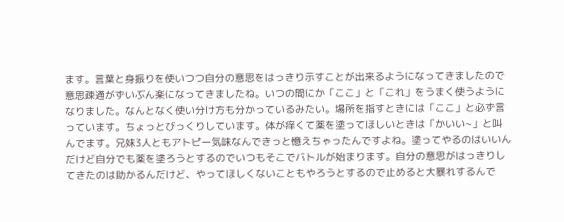ます。言葉と身振りを使いつつ自分の意思をはっきり示すことが出来るようになってきましたので意思疎通がずいぶん楽になってきましたね。いつの間にか「ここ」と「これ」をうまく使うようになりました。なんとなく使い分け方も分かっているみたい。場所を指すときには「ここ」と必ず言っています。ちょっとびっくりしています。体が痒くて薬を塗ってほしいときは「かいい~」と叫んでます。兄妹3人ともアトピー気味なんできっと憶えちゃったんですよね。塗ってやるのはいいんだけど自分でも薬を塗ろうとするのでいつもそこでバトルが始まります。自分の意思がはっきりしてきたのは助かるんだけど、やってほしくないこともやろうとするので止めると大暴れするんで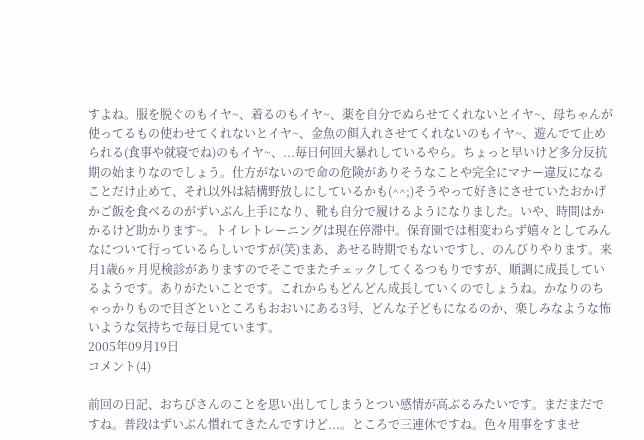すよね。服を脱ぐのもイヤ~、着るのもイヤ~、薬を自分でぬらせてくれないとイヤ~、母ちゃんが使ってるもの使わせてくれないとイヤ~、金魚の餌入れさせてくれないのもイヤ~、遊んでて止められる(食事や就寝でね)のもイヤ~、...毎日何回大暴れしているやら。ちょっと早いけど多分反抗期の始まりなのでしょう。仕方がないので命の危険がありそうなことや完全にマナー違反になることだけ止めて、それ以外は結構野放しにしているかも(^^;)そうやって好きにさせていたおかげかご飯を食べるのがずいぶん上手になり、靴も自分で履けるようになりました。いや、時間はかかるけど助かります~。トイレトレーニングは現在停滞中。保育園では相変わらず嬉々としてみんなについて行っているらしいですが(笑)まあ、あせる時期でもないですし、のんびりやります。来月1歳6ヶ月児検診がありますのでそこでまたチェックしてくるつもりですが、順調に成長しているようです。ありがたいことです。これからもどんどん成長していくのでしょうね。かなりのちゃっかりもので目ざといところもおおいにある3号、どんな子どもになるのか、楽しみなような怖いような気持ちで毎日見ています。
2005年09月19日
コメント(4)

前回の日記、おちびさんのことを思い出してしまうとつい感情が高ぶるみたいです。まだまだですね。普段はずいぶん慣れてきたんですけど...。ところで三連休ですね。色々用事をすませ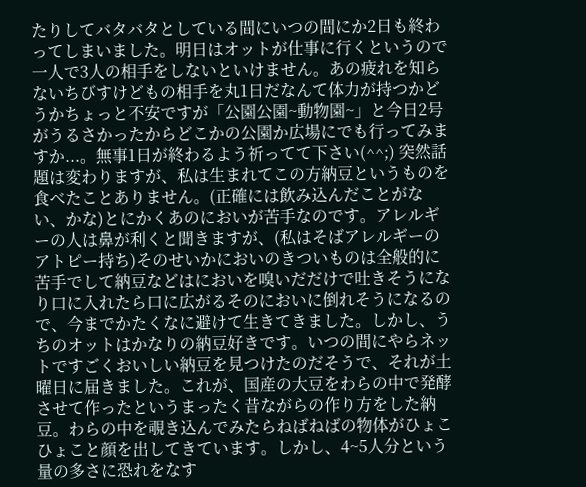たりしてバタバタとしている間にいつの間にか2日も終わってしまいました。明日はオットが仕事に行くというので一人で3人の相手をしないといけません。あの疲れを知らないちびすけどもの相手を丸1日だなんて体力が持つかどうかちょっと不安ですが「公園公園~動物園~」と今日2号がうるさかったからどこかの公園か広場にでも行ってみますか...。無事1日が終わるよう祈ってて下さい(^^;) 突然話題は変わりますが、私は生まれてこの方納豆というものを食べたことありません。(正確には飲み込んだことがない、かな)とにかくあのにおいが苦手なのです。アレルギーの人は鼻が利くと聞きますが、(私はそばアレルギーのアトピー持ち)そのせいかにおいのきついものは全般的に苦手でして納豆などはにおいを嗅いだだけで吐きそうになり口に入れたら口に広がるそのにおいに倒れそうになるので、今までかたくなに避けて生きてきました。しかし、うちのオットはかなりの納豆好きです。いつの間にやらネットですごくおいしい納豆を見つけたのだそうで、それが土曜日に届きました。これが、国産の大豆をわらの中で発酵させて作ったというまったく昔ながらの作り方をした納豆。わらの中を覗き込んでみたらねばねばの物体がひょこひょこと顔を出してきています。しかし、4~5人分という量の多さに恐れをなす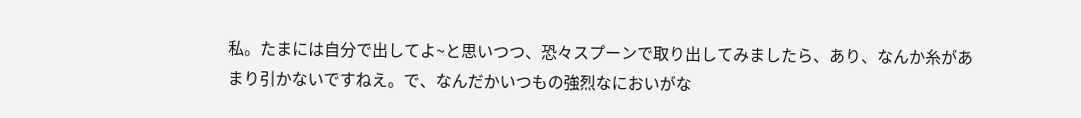私。たまには自分で出してよ~と思いつつ、恐々スプーンで取り出してみましたら、あり、なんか糸があまり引かないですねえ。で、なんだかいつもの強烈なにおいがな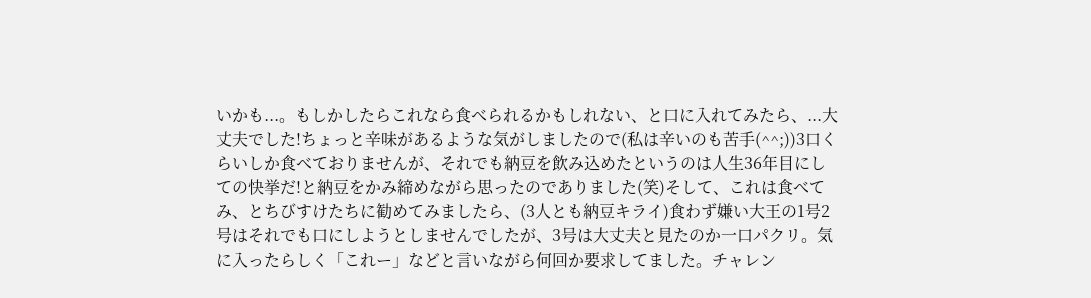いかも...。もしかしたらこれなら食べられるかもしれない、と口に入れてみたら、...大丈夫でした!ちょっと辛味があるような気がしましたので(私は辛いのも苦手(^^;))3口くらいしか食べておりませんが、それでも納豆を飲み込めたというのは人生36年目にしての快挙だ!と納豆をかみ締めながら思ったのでありました(笑)そして、これは食べてみ、とちびすけたちに勧めてみましたら、(3人とも納豆キライ)食わず嫌い大王の1号2号はそれでも口にしようとしませんでしたが、3号は大丈夫と見たのか一口パクリ。気に入ったらしく「これー」などと言いながら何回か要求してました。チャレン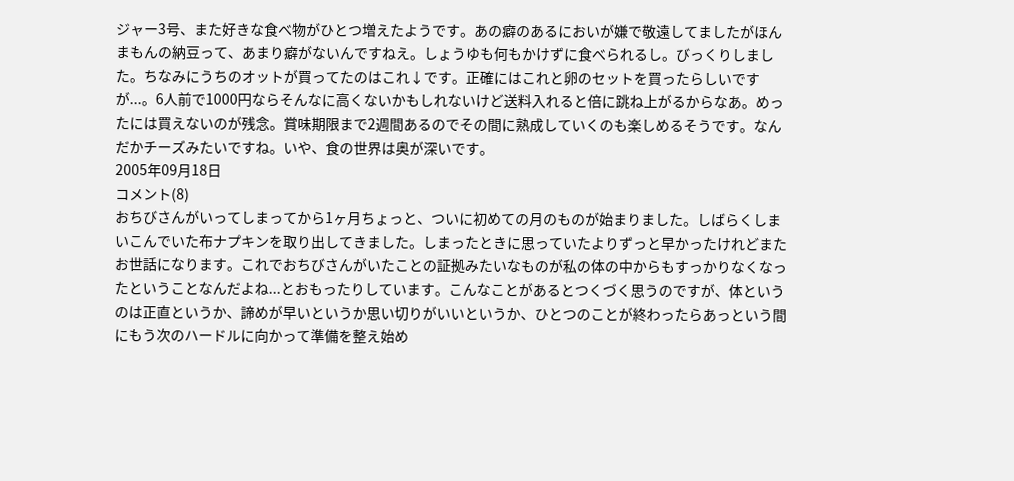ジャー3号、また好きな食べ物がひとつ増えたようです。あの癖のあるにおいが嫌で敬遠してましたがほんまもんの納豆って、あまり癖がないんですねえ。しょうゆも何もかけずに食べられるし。びっくりしました。ちなみにうちのオットが買ってたのはこれ↓です。正確にはこれと卵のセットを買ったらしいですが...。6人前で1000円ならそんなに高くないかもしれないけど送料入れると倍に跳ね上がるからなあ。めったには買えないのが残念。賞味期限まで2週間あるのでその間に熟成していくのも楽しめるそうです。なんだかチーズみたいですね。いや、食の世界は奥が深いです。
2005年09月18日
コメント(8)
おちびさんがいってしまってから1ヶ月ちょっと、ついに初めての月のものが始まりました。しばらくしまいこんでいた布ナプキンを取り出してきました。しまったときに思っていたよりずっと早かったけれどまたお世話になります。これでおちびさんがいたことの証拠みたいなものが私の体の中からもすっかりなくなったということなんだよね...とおもったりしています。こんなことがあるとつくづく思うのですが、体というのは正直というか、諦めが早いというか思い切りがいいというか、ひとつのことが終わったらあっという間にもう次のハードルに向かって準備を整え始め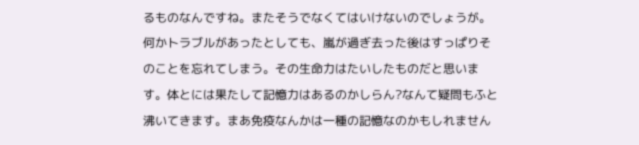るものなんですね。またそうでなくてはいけないのでしょうが。何かトラブルがあったとしても、嵐が過ぎ去った後はすっぱりそのことを忘れてしまう。その生命力はたいしたものだと思います。体とには果たして記憶力はあるのかしらん?なんて疑問もふと沸いてきます。まあ免疫なんかは一種の記憶なのかもしれません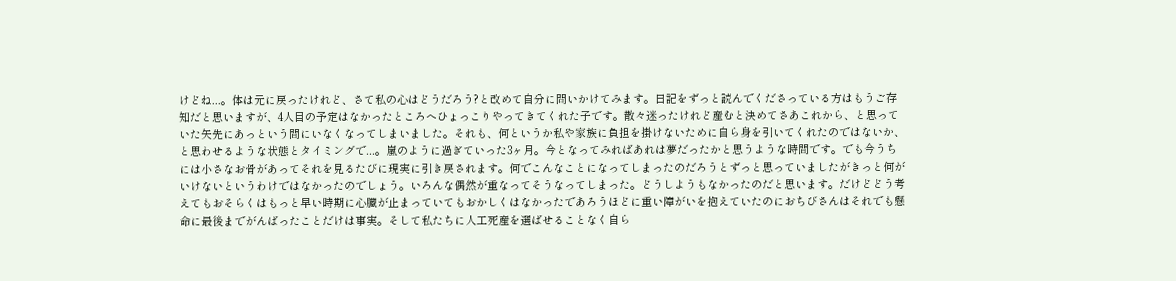けどね...。体は元に戻ったけれど、さて私の心はどうだろう?と改めて自分に問いかけてみます。日記をずっと読んでくださっている方はもうご存知だと思いますが、4人目の予定はなかったところへひょっこりやってきてくれた子です。散々迷ったけれど産むと決めてさあこれから、と思っていた矢先にあっという間にいなくなってしまいました。それも、何というか私や家族に負担を掛けないために自ら身を引いてくれたのではないか、と思わせるような状態とタイミングで...。嵐のように過ぎていった3ヶ月。今となってみればあれは夢だったかと思うような時間です。でも今うちには小さなお骨があってそれを見るたびに現実に引き戻されます。何でこんなことになってしまったのだろうとずっと思っていましたがきっと何がいけないというわけではなかったのでしょう。いろんな偶然が重なってそうなってしまった。どうしようもなかったのだと思います。だけどどう考えてもおそらくはもっと早い時期に心臓が止まっていてもおかしくはなかったであろうほどに重い障がいを抱えていたのにおちびさんはそれでも懸命に最後までがんばったことだけは事実。そして私たちに人工死産を選ばせることなく自ら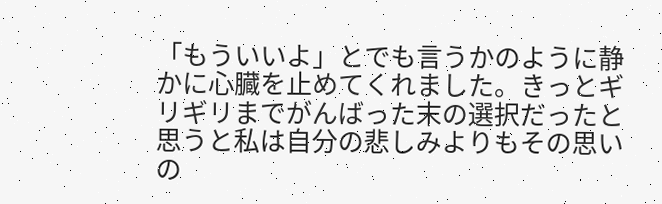「もういいよ」とでも言うかのように静かに心臓を止めてくれました。きっとギリギリまでがんばった末の選択だったと思うと私は自分の悲しみよりもその思いの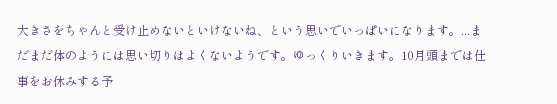大きさをちゃんと受け止めないといけないね、という思いでいっぱいになります。...まだまだ体のようには思い切りはよくないようです。ゆっくりいきます。10月頭までは仕事をお休みする予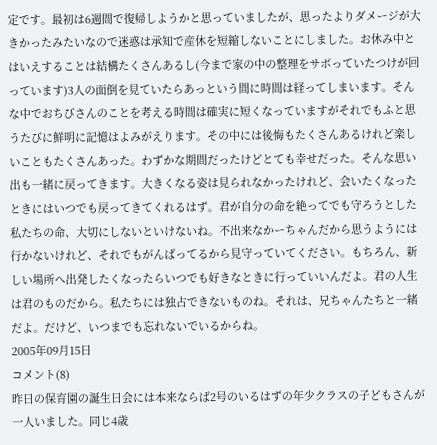定です。最初は6週間で復帰しようかと思っていましたが、思ったよりダメージが大きかったみたいなので迷惑は承知で産休を短縮しないことにしました。お休み中とはいえすることは結構たくさんあるし(今まで家の中の整理をサボっていたつけが回っています)3人の面倒を見ていたらあっという間に時間は経ってしまいます。そんな中でおちびさんのことを考える時間は確実に短くなっていますがそれでもふと思うたびに鮮明に記憶はよみがえります。その中には後悔もたくさんあるけれど楽しいこともたくさんあった。わずかな期間だったけどとても幸せだった。そんな思い出も一緒に戻ってきます。大きくなる姿は見られなかったけれど、会いたくなったときにはいつでも戻ってきてくれるはず。君が自分の命を絶ってでも守ろうとした私たちの命、大切にしないといけないね。不出来なかーちゃんだから思うようには行かないけれど、それでもがんばってるから見守っていてください。もちろん、新しい場所へ出発したくなったらいつでも好きなときに行っていいんだよ。君の人生は君のものだから。私たちには独占できないものね。それは、兄ちゃんたちと一緒だよ。だけど、いつまでも忘れないでいるからね。
2005年09月15日
コメント(8)
昨日の保育園の誕生日会には本来ならば2号のいるはずの年少クラスの子どもさんが一人いました。同じ4歳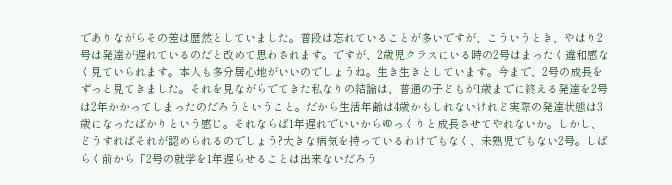でありながらその差は歴然としていました。普段は忘れていることが多いですが、こういうとき、やはり2号は発達が遅れているのだと改めて思わされます。ですが、2歳児クラスにいる時の2号はまったく違和感なく見ていられます。本人も多分居心地がいいのでしょうね。生き生きとしています。今まで、2号の成長をずっと見てきました。それを見ながらでてきた私なりの結論は、普通の子どもが1歳までに終える発達を2号は2年かかってしまったのだろうということ。だから生活年齢は4歳かもしれないけれど実際の発達状態は3歳になったばかりという感じ。それならば1年遅れでいいからゆっくりと成長させてやれないか。しかし、どうすればそれが認められるのでしょう?大きな病気を持っているわけでもなく、未熟児でもない2号。しばらく前から「2号の就学を1年遅らせることは出来ないだろう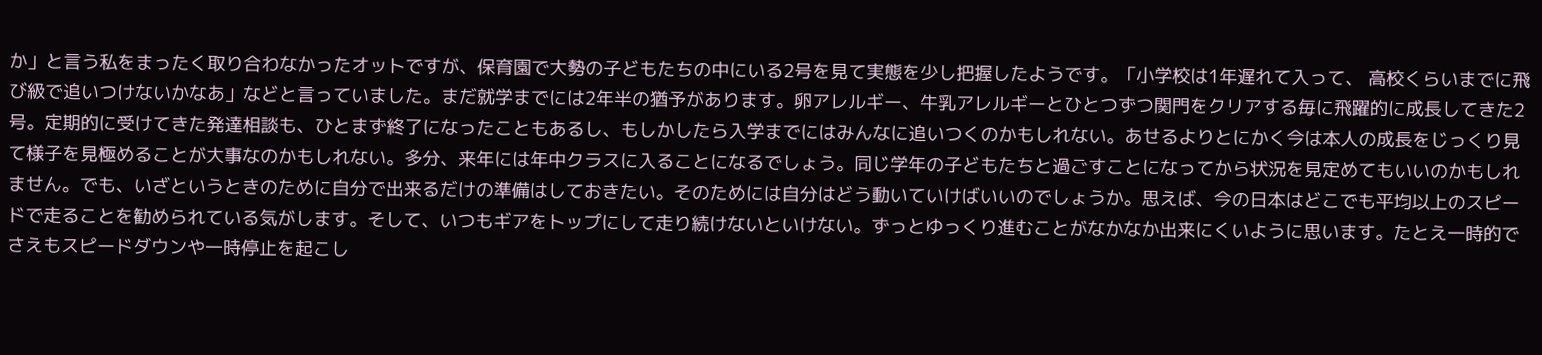か」と言う私をまったく取り合わなかったオットですが、保育園で大勢の子どもたちの中にいる2号を見て実態を少し把握したようです。「小学校は1年遅れて入って、 高校くらいまでに飛び級で追いつけないかなあ」などと言っていました。まだ就学までには2年半の猶予があります。卵アレルギー、牛乳アレルギーとひとつずつ関門をクリアする毎に飛躍的に成長してきた2号。定期的に受けてきた発達相談も、ひとまず終了になったこともあるし、もしかしたら入学までにはみんなに追いつくのかもしれない。あせるよりとにかく今は本人の成長をじっくり見て様子を見極めることが大事なのかもしれない。多分、来年には年中クラスに入ることになるでしょう。同じ学年の子どもたちと過ごすことになってから状況を見定めてもいいのかもしれません。でも、いざというときのために自分で出来るだけの準備はしておきたい。そのためには自分はどう動いていけばいいのでしょうか。思えば、今の日本はどこでも平均以上のスピードで走ることを勧められている気がします。そして、いつもギアをトップにして走り続けないといけない。ずっとゆっくり進むことがなかなか出来にくいように思います。たとえ一時的でさえもスピードダウンや一時停止を起こし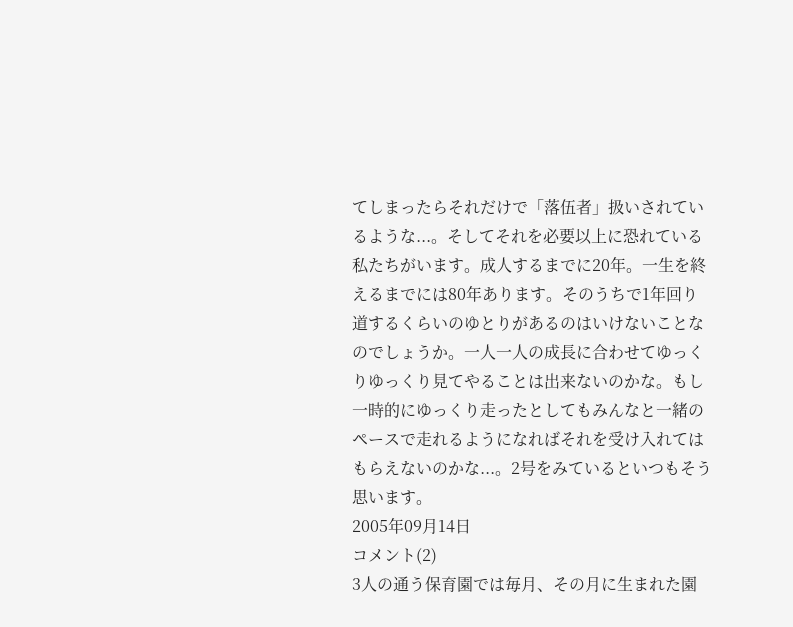てしまったらそれだけで「落伍者」扱いされているような...。そしてそれを必要以上に恐れている私たちがいます。成人するまでに20年。一生を終えるまでには80年あります。そのうちで1年回り道するくらいのゆとりがあるのはいけないことなのでしょうか。一人一人の成長に合わせてゆっくりゆっくり見てやることは出来ないのかな。もし一時的にゆっくり走ったとしてもみんなと一緒のペースで走れるようになればそれを受け入れてはもらえないのかな...。2号をみているといつもそう思います。
2005年09月14日
コメント(2)
3人の通う保育園では毎月、その月に生まれた園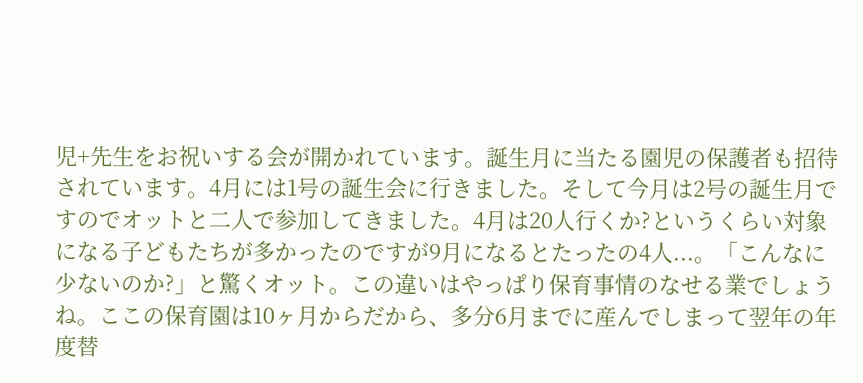児+先生をお祝いする会が開かれています。誕生月に当たる園児の保護者も招待されています。4月には1号の誕生会に行きました。そして今月は2号の誕生月ですのでオットと二人で参加してきました。4月は20人行くか?というくらい対象になる子どもたちが多かったのですが9月になるとたったの4人...。「こんなに少ないのか?」と驚くオット。この違いはやっぱり保育事情のなせる業でしょうね。ここの保育園は10ヶ月からだから、多分6月までに産んでしまって翌年の年度替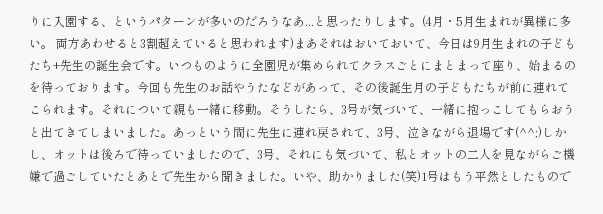りに入園する、というパターンが多いのだろうなあ...と思ったりします。(4月・5月生まれが異様に多い。 両方あわせると3割超えていると思われます)まあそれはおいておいて、今日は9月生まれの子どもたち+先生の誕生会です。いつものように全園児が集められてクラスごとにまとまって座り、始まるのを待っております。今回も先生のお話やうたなどがあって、その後誕生月の子どもたちが前に連れてこられます。それについて親も一緒に移動。そうしたら、3号が気づいて、一緒に抱っこしてもらおうと出てきてしまいました。あっという間に先生に連れ戻されて、3号、泣きながら退場です(^^;)しかし、オットは後ろで待っていましたので、3号、それにも気づいて、私とオットの二人を見ながらご機嫌で過ごしていたとあとで先生から聞きました。いや、助かりました(笑)1号はもう平然としたもので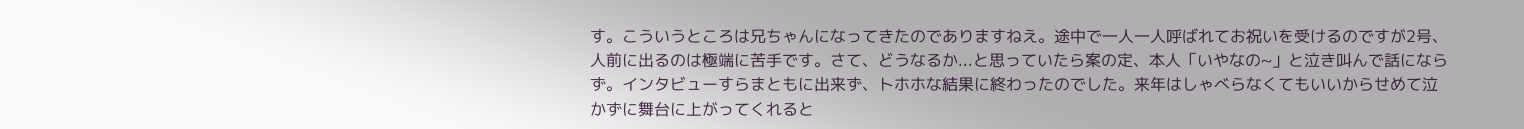す。こういうところは兄ちゃんになってきたのでありますねえ。途中で一人一人呼ばれてお祝いを受けるのですが2号、人前に出るのは極端に苦手です。さて、どうなるか...と思っていたら案の定、本人「いやなの~」と泣き叫んで話にならず。インタビューすらまともに出来ず、トホホな結果に終わったのでした。来年はしゃべらなくてもいいからせめて泣かずに舞台に上がってくれると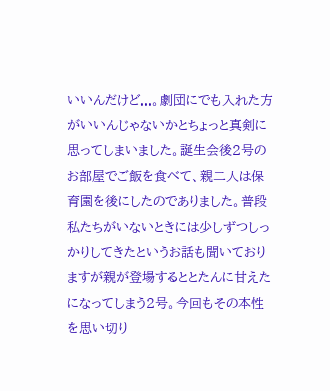いいんだけど...。劇団にでも入れた方がいいんじゃないかとちょっと真剣に思ってしまいました。誕生会後2号のお部屋でご飯を食べて、親二人は保育園を後にしたのでありました。普段私たちがいないときには少しずつしっかりしてきたというお話も聞いておりますが親が登場するととたんに甘えたになってしまう2号。今回もその本性を思い切り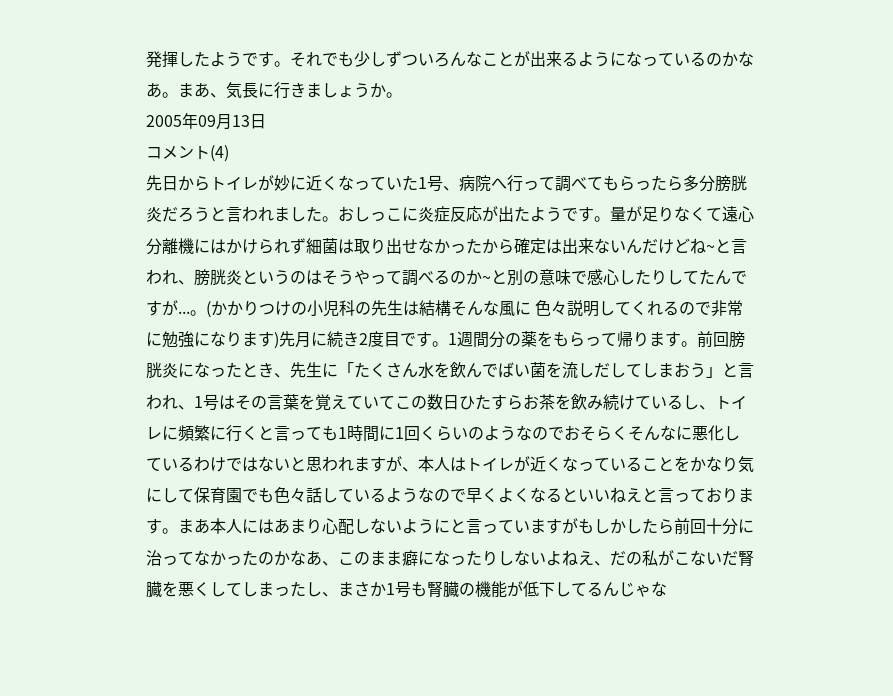発揮したようです。それでも少しずついろんなことが出来るようになっているのかなあ。まあ、気長に行きましょうか。
2005年09月13日
コメント(4)
先日からトイレが妙に近くなっていた1号、病院へ行って調べてもらったら多分膀胱炎だろうと言われました。おしっこに炎症反応が出たようです。量が足りなくて遠心分離機にはかけられず細菌は取り出せなかったから確定は出来ないんだけどね~と言われ、膀胱炎というのはそうやって調べるのか~と別の意味で感心したりしてたんですが...。(かかりつけの小児科の先生は結構そんな風に 色々説明してくれるので非常に勉強になります)先月に続き2度目です。1週間分の薬をもらって帰ります。前回膀胱炎になったとき、先生に「たくさん水を飲んでばい菌を流しだしてしまおう」と言われ、1号はその言葉を覚えていてこの数日ひたすらお茶を飲み続けているし、トイレに頻繁に行くと言っても1時間に1回くらいのようなのでおそらくそんなに悪化しているわけではないと思われますが、本人はトイレが近くなっていることをかなり気にして保育園でも色々話しているようなので早くよくなるといいねえと言っております。まあ本人にはあまり心配しないようにと言っていますがもしかしたら前回十分に治ってなかったのかなあ、このまま癖になったりしないよねえ、だの私がこないだ腎臓を悪くしてしまったし、まさか1号も腎臓の機能が低下してるんじゃな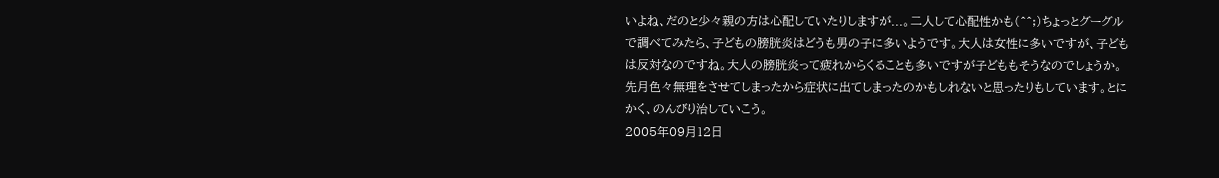いよね、だのと少々親の方は心配していたりしますが...。二人して心配性かも(^^;)ちょっとグーグルで調べてみたら、子どもの膀胱炎はどうも男の子に多いようです。大人は女性に多いですが、子どもは反対なのですね。大人の膀胱炎って疲れからくることも多いですが子どももそうなのでしょうか。先月色々無理をさせてしまったから症状に出てしまったのかもしれないと思ったりもしています。とにかく、のんびり治していこう。
2005年09月12日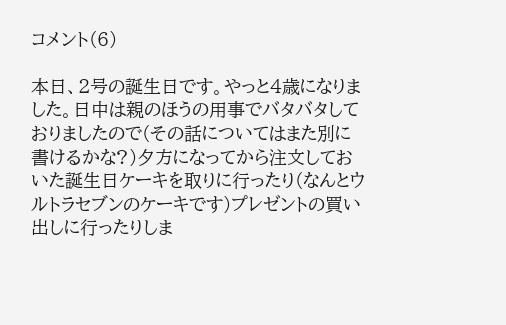コメント(6)

本日、2号の誕生日です。やっと4歳になりました。日中は親のほうの用事でバタバタしておりましたので(その話についてはまた別に書けるかな?)夕方になってから注文しておいた誕生日ケーキを取りに行ったり(なんとウルトラセブンのケーキです)プレゼントの買い出しに行ったりしま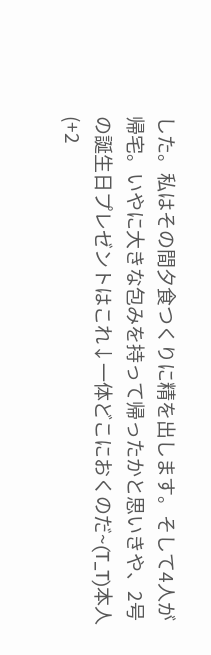した。私はその間夕食つくりに精を出します。そして4人が帰宅。いやに大きな包みを持って帰ったかと思いきや、2号の誕生日プレゼントはこれ↓一体どこにおくのだ~(T_T)本人(+2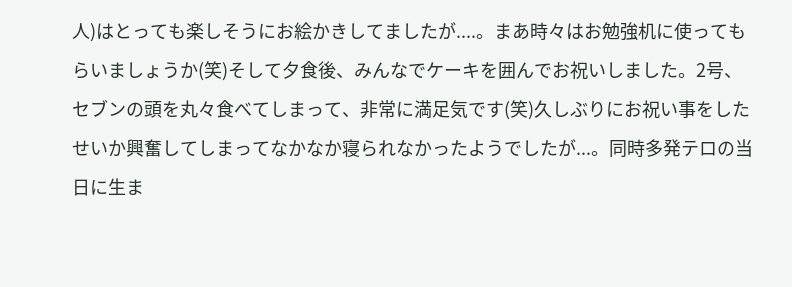人)はとっても楽しそうにお絵かきしてましたが....。まあ時々はお勉強机に使ってもらいましょうか(笑)そして夕食後、みんなでケーキを囲んでお祝いしました。2号、セブンの頭を丸々食べてしまって、非常に満足気です(笑)久しぶりにお祝い事をしたせいか興奮してしまってなかなか寝られなかったようでしたが...。同時多発テロの当日に生ま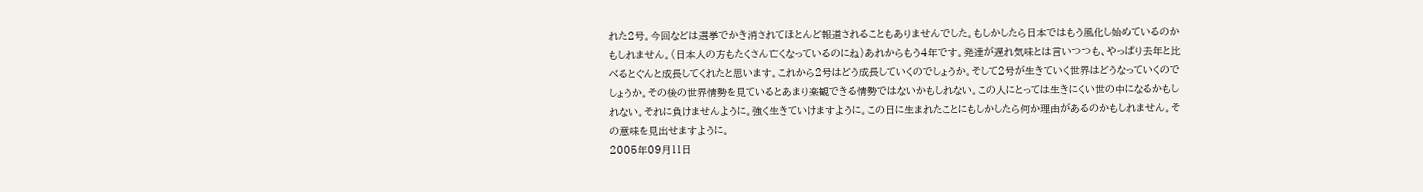れた2号。今回などは選挙でかき消されてほとんど報道されることもありませんでした。もしかしたら日本ではもう風化し始めているのかもしれません。(日本人の方もたくさん亡くなっているのにね)あれからもう4年です。発達が遅れ気味とは言いつつも、やっぱり去年と比べるとぐんと成長してくれたと思います。これから2号はどう成長していくのでしょうか。そして2号が生きていく世界はどうなっていくのでしょうか。その後の世界情勢を見ているとあまり楽観できる情勢ではないかもしれない。この人にとっては生きにくい世の中になるかもしれない。それに負けませんように。強く生きていけますように。この日に生まれたことにもしかしたら何か理由があるのかもしれません。その意味を見出せますように。
2005年09月11日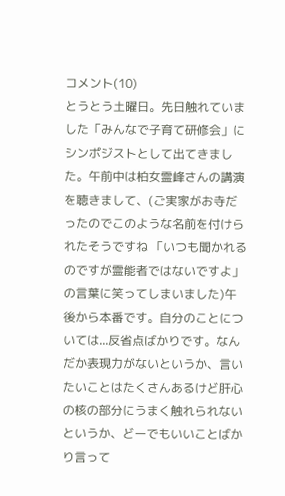コメント(10)
とうとう土曜日。先日触れていました「みんなで子育て研修会」にシンポジストとして出てきました。午前中は柏女霊峰さんの講演を聴きまして、(ご実家がお寺だったのでこのような名前を付けられたそうですね 「いつも聞かれるのですが霊能者ではないですよ」 の言葉に笑ってしまいました)午後から本番です。自分のことについては...反省点ばかりです。なんだか表現力がないというか、言いたいことはたくさんあるけど肝心の核の部分にうまく触れられないというか、どーでもいいことばかり言って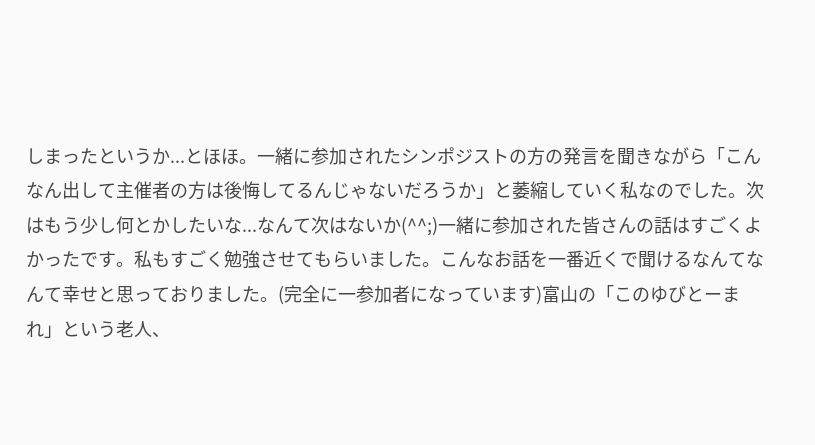しまったというか...とほほ。一緒に参加されたシンポジストの方の発言を聞きながら「こんなん出して主催者の方は後悔してるんじゃないだろうか」と萎縮していく私なのでした。次はもう少し何とかしたいな...なんて次はないか(^^;)一緒に参加された皆さんの話はすごくよかったです。私もすごく勉強させてもらいました。こんなお話を一番近くで聞けるなんてなんて幸せと思っておりました。(完全に一参加者になっています)富山の「このゆびとーまれ」という老人、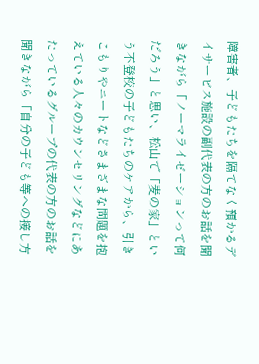障害者、子どもたちを隔てなく預かるデイサービス施設の副代表の方のお話を聞きながら「ノーマライゼーションって何だろう」と思い、松山で「麦の家」という不登校の子どもたちのケアから、引きこもりやニートなどさまざまな問題を抱えている人々のカウンセリングなどにあたっているグループの代表の方のお話を聞きながら「自分の子ども等への接し方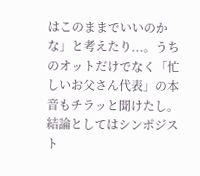はこのままでいいのかな」と考えたり...。うちのオットだけでなく「忙しいお父さん代表」の本音もチラッと聞けたし。結論としてはシンポジスト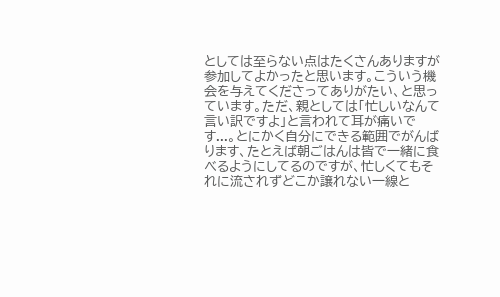としては至らない点はたくさんありますが参加してよかったと思います。こういう機会を与えてくださってありがたい、と思っています。ただ、親としては「忙しいなんて言い訳ですよ」と言われて耳が痛いです...。とにかく自分にできる範囲でがんばります、たとえば朝ごはんは皆で一緒に食べるようにしてるのですが、忙しくてもそれに流されずどこか譲れない一線と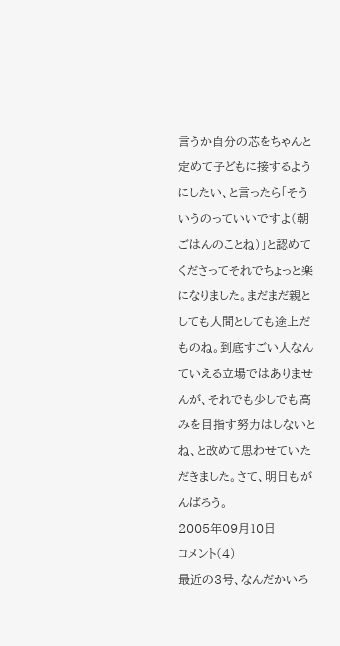言うか自分の芯をちゃんと定めて子どもに接するようにしたい、と言ったら「そういうのっていいですよ(朝ごはんのことね)」と認めてくださってそれでちょっと楽になりました。まだまだ親としても人間としても途上だものね。到底すごい人なんていえる立場ではありませんが、それでも少しでも高みを目指す努力はしないとね、と改めて思わせていただきました。さて、明日もがんばろう。
2005年09月10日
コメント(4)
最近の3号、なんだかいろ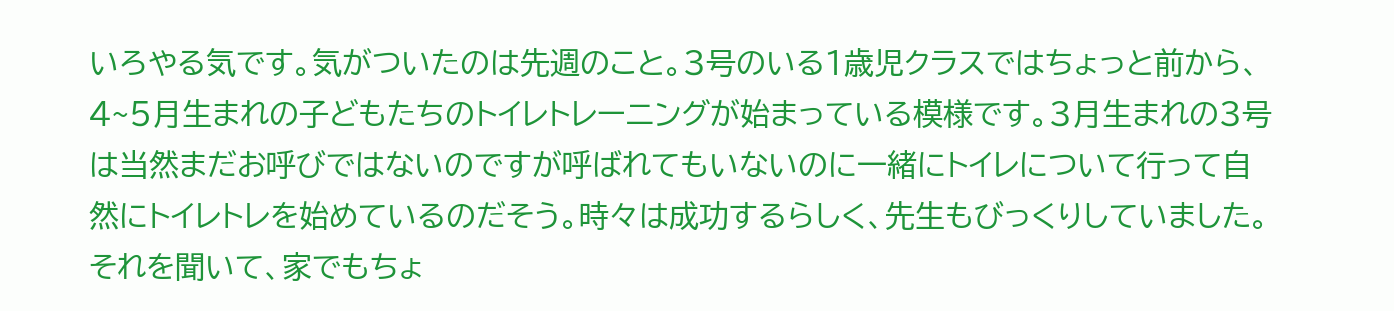いろやる気です。気がついたのは先週のこと。3号のいる1歳児クラスではちょっと前から、4~5月生まれの子どもたちのトイレトレーニングが始まっている模様です。3月生まれの3号は当然まだお呼びではないのですが呼ばれてもいないのに一緒にトイレについて行って自然にトイレトレを始めているのだそう。時々は成功するらしく、先生もびっくりしていました。それを聞いて、家でもちょ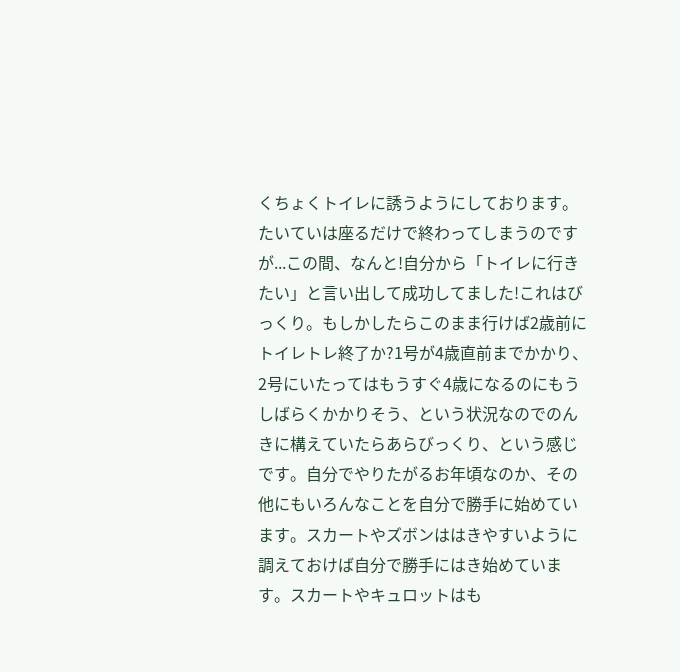くちょくトイレに誘うようにしております。たいていは座るだけで終わってしまうのですが...この間、なんと!自分から「トイレに行きたい」と言い出して成功してました!これはびっくり。もしかしたらこのまま行けば2歳前にトイレトレ終了か?1号が4歳直前までかかり、2号にいたってはもうすぐ4歳になるのにもうしばらくかかりそう、という状況なのでのんきに構えていたらあらびっくり、という感じです。自分でやりたがるお年頃なのか、その他にもいろんなことを自分で勝手に始めています。スカートやズボンははきやすいように調えておけば自分で勝手にはき始めています。スカートやキュロットはも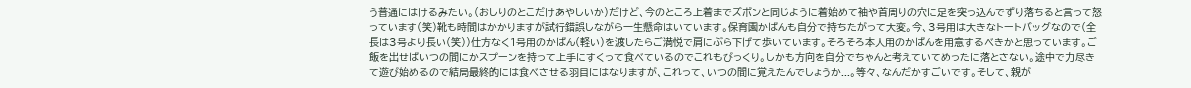う普通にはけるみたい。(おしりのとこだけあやしいか)だけど、今のところ上着までズボンと同じように着始めて袖や首周りの穴に足を突っ込んでずり落ちると言って怒っています(笑)靴も時間はかかりますが試行錯誤しながら一生懸命はいています。保育園かばんも自分で持ちたがって大変。今、3号用は大きなトートバッグなので(全長は3号より長い(笑))仕方なく1号用のかばん(軽い)を渡したらご満悦で肩にぶら下げて歩いています。そろそろ本人用のかばんを用意するべきかと思っています。ご飯を出せばいつの間にかスプーンを持って上手にすくって食べているのでこれもびっくり。しかも方向を自分でちゃんと考えていてめったに落とさない。途中で力尽きて遊び始めるので結局最終的には食べさせる羽目にはなりますが、これって、いつの間に覚えたんでしょうか...。等々、なんだかすごいです。そして、親が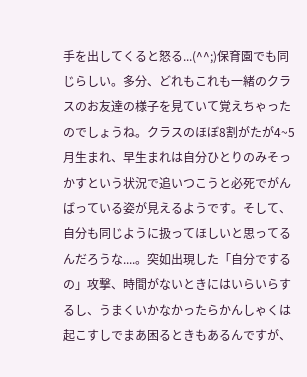手を出してくると怒る...(^^;)保育園でも同じらしい。多分、どれもこれも一緒のクラスのお友達の様子を見ていて覚えちゃったのでしょうね。クラスのほぼ8割がたが4~5月生まれ、早生まれは自分ひとりのみそっかすという状況で追いつこうと必死でがんばっている姿が見えるようです。そして、自分も同じように扱ってほしいと思ってるんだろうな....。突如出現した「自分でするの」攻撃、時間がないときにはいらいらするし、うまくいかなかったらかんしゃくは起こすしでまあ困るときもあるんですが、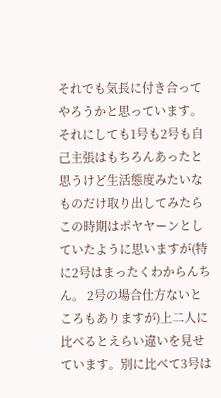それでも気長に付き合ってやろうかと思っています。それにしても1号も2号も自己主張はもちろんあったと思うけど生活態度みたいなものだけ取り出してみたらこの時期はポヤヤーンとしていたように思いますが(特に2号はまったくわからんちん。 2号の場合仕方ないところもありますが)上二人に比べるとえらい違いを見せています。別に比べて3号は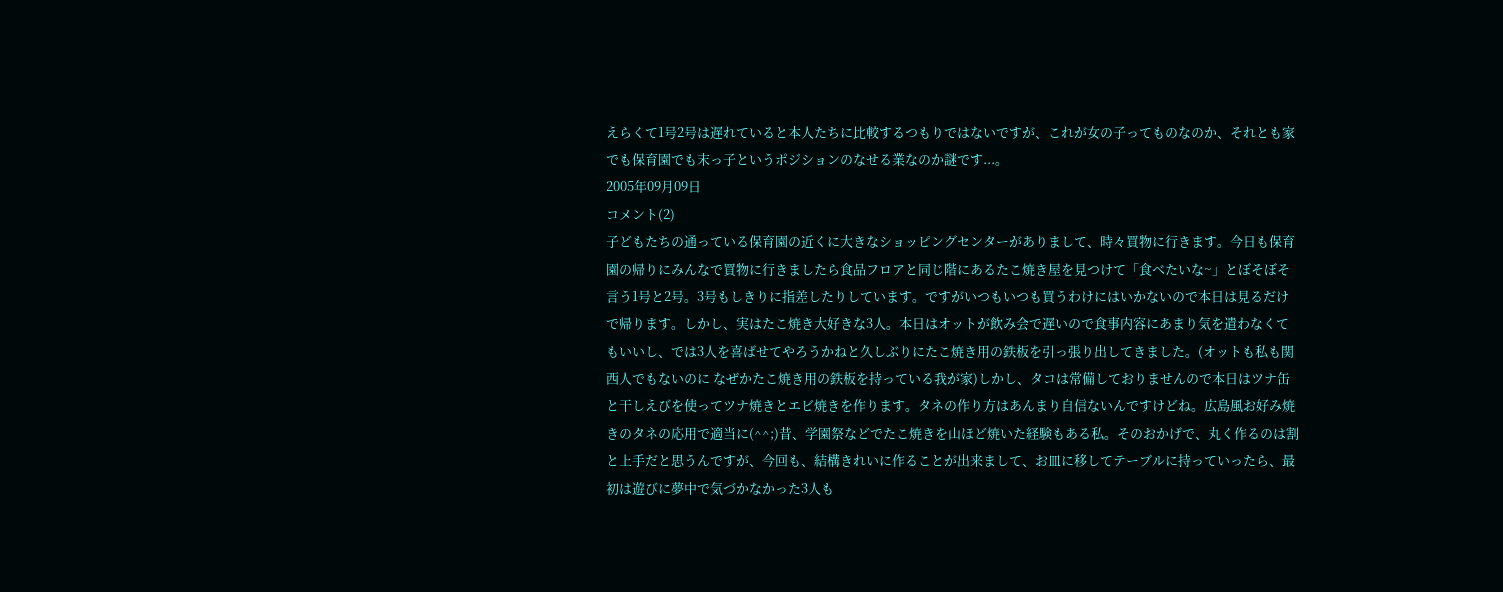えらくて1号2号は遅れていると本人たちに比較するつもりではないですが、これが女の子ってものなのか、それとも家でも保育園でも末っ子というポジションのなせる業なのか謎です...。
2005年09月09日
コメント(2)
子どもたちの通っている保育園の近くに大きなショッピングセンターがありまして、時々買物に行きます。今日も保育園の帰りにみんなで買物に行きましたら食品フロアと同じ階にあるたこ焼き屋を見つけて「食べたいな~」とぼそぼそ言う1号と2号。3号もしきりに指差したりしています。ですがいつもいつも買うわけにはいかないので本日は見るだけで帰ります。しかし、実はたこ焼き大好きな3人。本日はオットが飲み会で遅いので食事内容にあまり気を遣わなくてもいいし、では3人を喜ばせてやろうかねと久しぶりにたこ焼き用の鉄板を引っ張り出してきました。(オットも私も関西人でもないのに なぜかたこ焼き用の鉄板を持っている我が家)しかし、タコは常備しておりませんので本日はツナ缶と干しえびを使ってツナ焼きとエビ焼きを作ります。タネの作り方はあんまり自信ないんですけどね。広島風お好み焼きのタネの応用で適当に(^^;)昔、学園祭などでたこ焼きを山ほど焼いた経験もある私。そのおかげで、丸く作るのは割と上手だと思うんですが、今回も、結構きれいに作ることが出来まして、お皿に移してテーブルに持っていったら、最初は遊びに夢中で気づかなかった3人も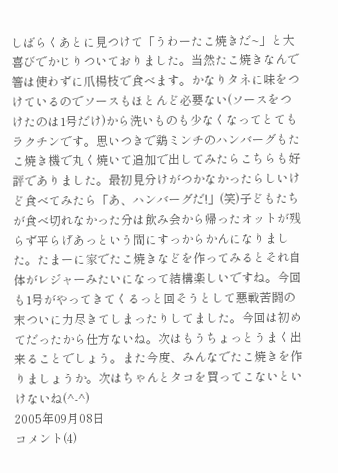しばらくあとに見つけて「うわーたこ焼きだ~」と大喜びでかじりついておりました。当然たこ焼きなんで箸は使わずに爪楊枝で食べます。かなりタネに味をつけているのでソースもほとんど必要ない(ソースをつけたのは1号だけ)から洗いものも少なくなってとてもラクチンです。思いつきで鶏ミンチのハンバーグもたこ焼き機で丸く焼いて追加で出してみたらこちらも好評でありました。最初見分けがつかなかったらしいけど食べてみたら「あ、ハンバーグだ!」(笑)子どもたちが食べ切れなかった分は飲み会から帰ったオットが残らず平らげあっという間にすっからかんになりました。たまーに家でたこ焼きなどを作ってみるとそれ自体がレジャーみたいになって結構楽しいですね。今回も1号がやってきてくるっと回そうとして悪戦苦闘の末ついに力尽きてしまったりしてました。今回は初めてだったから仕方ないね。次はもうちょっとうまく出来ることでしょう。また今度、みんなでたこ焼きを作りましょうか。次はちゃんとタコを買ってこないといけないね(^-^)
2005年09月08日
コメント(4)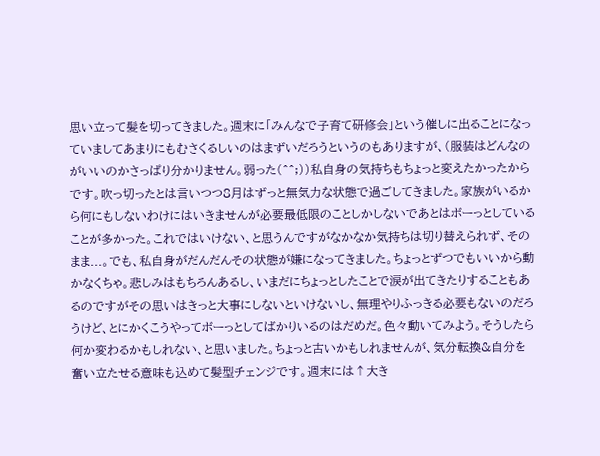思い立って髪を切ってきました。週末に「みんなで子育て研修会」という催しに出ることになっていましてあまりにもむさくるしいのはまずいだろうというのもありますが、(服装はどんなのがいいのかさっぱり分かりません。弱った(^^;))私自身の気持ちもちょっと変えたかったからです。吹っ切ったとは言いつつ8月はずっと無気力な状態で過ごしてきました。家族がいるから何にもしないわけにはいきませんが必要最低限のことしかしないであとはボーっとしていることが多かった。これではいけない、と思うんですがなかなか気持ちは切り替えられず、そのまま...。でも、私自身がだんだんその状態が嫌になってきました。ちょっとずつでもいいから動かなくちゃ。悲しみはもちろんあるし、いまだにちょっとしたことで涙が出てきたりすることもあるのですがその思いはきっと大事にしないといけないし、無理やりふっきる必要もないのだろうけど、とにかくこうやってボーっとしてばかりいるのはだめだ。色々動いてみよう。そうしたら何か変わるかもしれない、と思いました。ちょっと古いかもしれませんが、気分転換&自分を奮い立たせる意味も込めて髪型チェンジです。週末には↑大き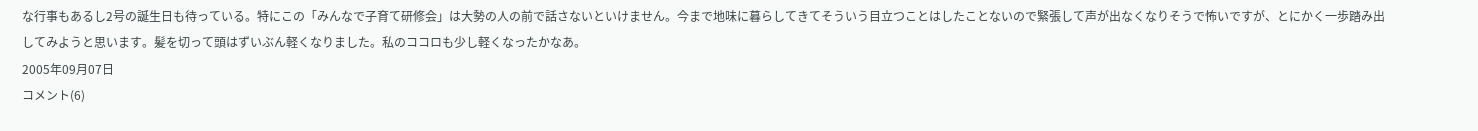な行事もあるし2号の誕生日も待っている。特にこの「みんなで子育て研修会」は大勢の人の前で話さないといけません。今まで地味に暮らしてきてそういう目立つことはしたことないので緊張して声が出なくなりそうで怖いですが、とにかく一歩踏み出してみようと思います。髪を切って頭はずいぶん軽くなりました。私のココロも少し軽くなったかなあ。
2005年09月07日
コメント(6)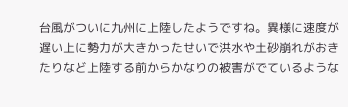台風がついに九州に上陸したようですね。異様に速度が遅い上に勢力が大きかったせいで洪水や土砂崩れがおきたりなど上陸する前からかなりの被害がでているような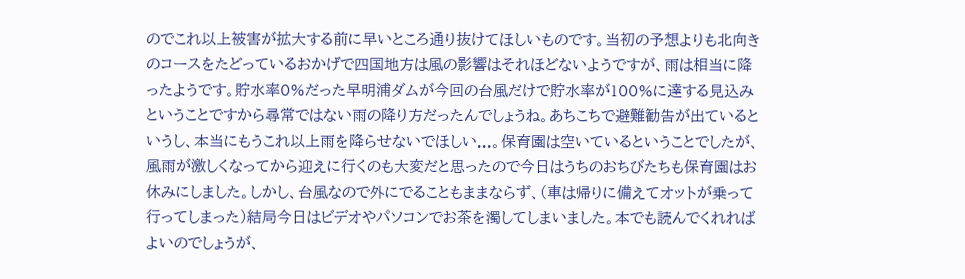のでこれ以上被害が拡大する前に早いところ通り抜けてほしいものです。当初の予想よりも北向きのコースをたどっているおかげで四国地方は風の影響はそれほどないようですが、雨は相当に降ったようです。貯水率0%だった早明浦ダムが今回の台風だけで貯水率が100%に達する見込みということですから尋常ではない雨の降り方だったんでしょうね。あちこちで避難勧告が出ているというし、本当にもうこれ以上雨を降らせないでほしい...。保育園は空いているということでしたが、風雨が激しくなってから迎えに行くのも大変だと思ったので今日はうちのおちびたちも保育園はお休みにしました。しかし、台風なので外にでることもままならず、(車は帰りに備えてオットが乗って行ってしまった)結局今日はビデオやパソコンでお茶を濁してしまいました。本でも読んでくれればよいのでしょうが、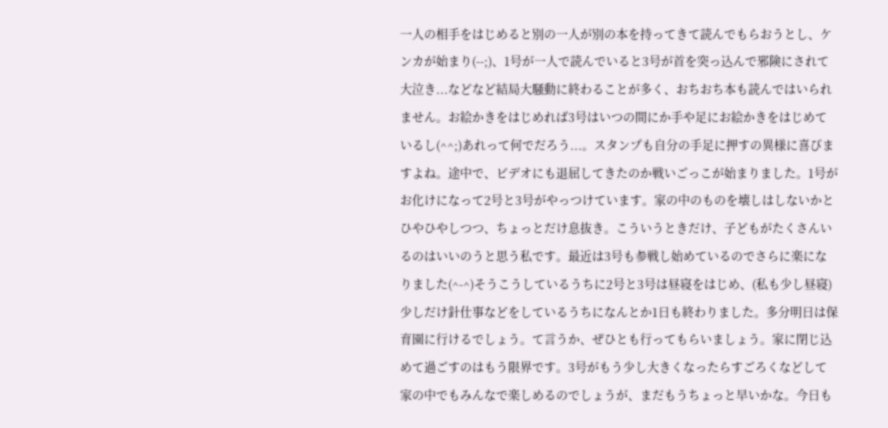一人の相手をはじめると別の一人が別の本を持ってきて読んでもらおうとし、ケンカが始まり(--;)、1号が一人で読んでいると3号が首を突っ込んで邪険にされて大泣き...などなど結局大騒動に終わることが多く、おちおち本も読んではいられません。お絵かきをはじめれば3号はいつの間にか手や足にお絵かきをはじめているし(^^;)あれって何でだろう...。スタンプも自分の手足に押すの異様に喜びますよね。途中で、ビデオにも退屈してきたのか戦いごっこが始まりました。1号がお化けになって2号と3号がやっつけています。家の中のものを壊しはしないかとひやひやしつつ、ちょっとだけ息抜き。こういうときだけ、子どもがたくさんいるのはいいのうと思う私です。最近は3号も参戦し始めているのでさらに楽になりました(^-^)そうこうしているうちに2号と3号は昼寝をはじめ、(私も少し昼寝)少しだけ針仕事などをしているうちになんとか1日も終わりました。多分明日は保育園に行けるでしょう。て言うか、ぜひとも行ってもらいましょう。家に閉じ込めて過ごすのはもう限界です。3号がもう少し大きくなったらすごろくなどして家の中でもみんなで楽しめるのでしょうが、まだもうちょっと早いかな。今日も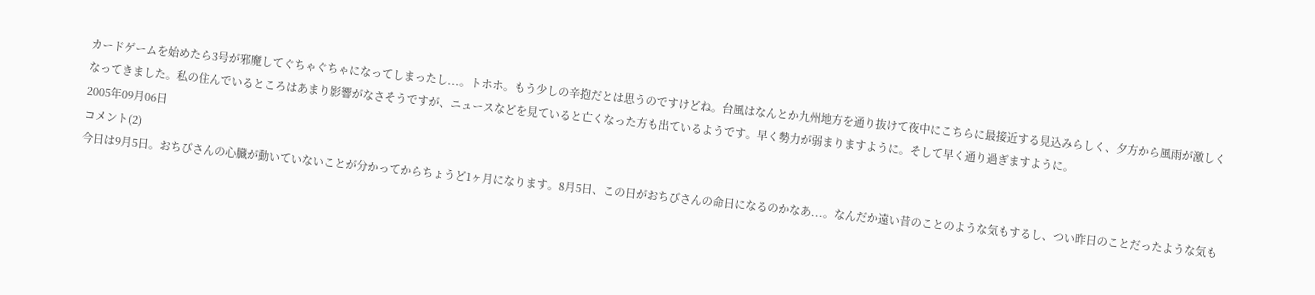カードゲームを始めたら3号が邪魔してぐちゃぐちゃになってしまったし...。トホホ。もう少しの辛抱だとは思うのですけどね。台風はなんとか九州地方を通り抜けて夜中にこちらに最接近する見込みらしく、夕方から風雨が激しくなってきました。私の住んでいるところはあまり影響がなさそうですが、ニュースなどを見ていると亡くなった方も出ているようです。早く勢力が弱まりますように。そして早く通り過ぎますように。
2005年09月06日
コメント(2)
今日は9月5日。おちびさんの心臓が動いていないことが分かってからちょうど1ヶ月になります。8月5日、この日がおちびさんの命日になるのかなあ...。なんだか遠い昔のことのような気もするし、つい昨日のことだったような気も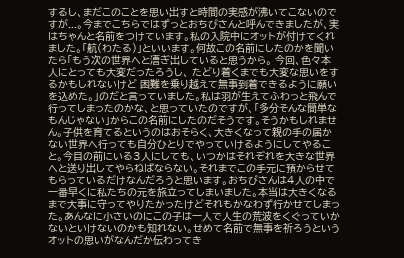するし、まだこのことを思い出すと時間の実感が沸いてこないのですが...。今までこちらではずっとおちびさんと呼んできましたが、実はちゃんと名前をつけています。私の入院中にオットが付けてくれました。「航(わたる)」といいます。何故この名前にしたのかを聞いたら「もう次の世界へと漕ぎ出していると思うから。 今回、色々本人にとっても大変だったろうし、 たどり着くまでも大変な思いをするかもしれないけど 困難を乗り越えて無事到着できるように願いを込めた。」のだと言っていました。私は羽が生えてふわっと飛んで行ってしまったのかな、と思っていたのですが、「多分そんな簡単なもんじゃない」からこの名前にしたのだそうです。そうかもしれません。子供を育てるというのはおそらく、大きくなって親の手の届かない世界へ行っても自分ひとりでやっていけるようにしてやること。今目の前にいる3人にしても、いつかはそれぞれを大きな世界へと送り出してやらねばならない。それまでこの手元に預からせてもらっているだけなんだろうと思います。おちびさんは4人の中で一番早くに私たちの元を旅立ってしまいました。本当は大きくなるまで大事に守ってやりたかったけどそれもかなわず行かせてしまった。あんなに小さいのにこの子は一人で人生の荒波をくぐっていかないといけないのかも知れない。せめて名前で無事を祈ろうというオットの思いがなんだか伝わってき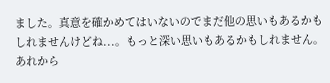ました。真意を確かめてはいないのでまだ他の思いもあるかもしれませんけどね...。もっと深い思いもあるかもしれません。あれから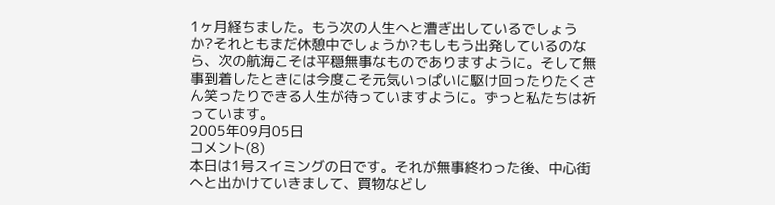1ヶ月経ちました。もう次の人生へと漕ぎ出しているでしょうか?それともまだ休憩中でしょうか?もしもう出発しているのなら、次の航海こそは平穏無事なものでありますように。そして無事到着したときには今度こそ元気いっぱいに駆け回ったりたくさん笑ったりできる人生が待っていますように。ずっと私たちは祈っています。
2005年09月05日
コメント(8)
本日は1号スイミングの日です。それが無事終わった後、中心街へと出かけていきまして、買物などし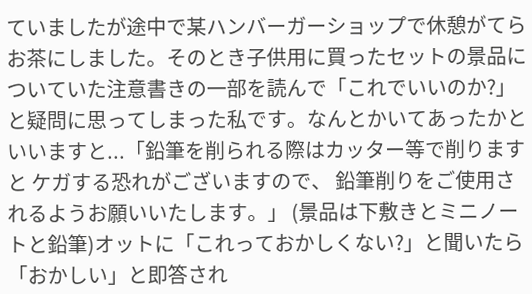ていましたが途中で某ハンバーガーショップで休憩がてらお茶にしました。そのとき子供用に買ったセットの景品についていた注意書きの一部を読んで「これでいいのか?」と疑問に思ってしまった私です。なんとかいてあったかといいますと...「鉛筆を削られる際はカッター等で削りますと ケガする恐れがございますので、 鉛筆削りをご使用されるようお願いいたします。」 (景品は下敷きとミニノートと鉛筆)オットに「これっておかしくない?」と聞いたら「おかしい」と即答され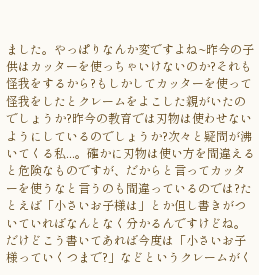ました。やっぱりなんか変ですよね~昨今の子供はカッターを使っちゃいけないのか?それも怪我をするから?もしかしてカッターを使って怪我をしたとクレームをよこした親がいたのでしょうか?昨今の教育では刃物は使わせないようにしているのでしょうか?次々と疑問が沸いてくる私...。確かに刃物は使い方を間違えると危険なものですが、だからと言ってカッターを使うなと言うのも間違っているのでは?たとえば「小さいお子様は」とか但し書きがついていればなんとなく分かるんですけどね。だけどこう書いてあれば今度は「小さいお子様っていくつまで?」などというクレームがく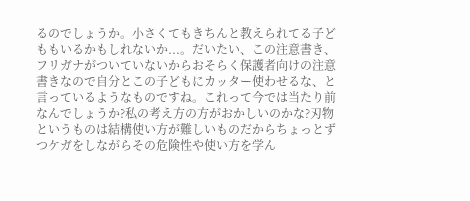るのでしょうか。小さくてもきちんと教えられてる子どももいるかもしれないか...。だいたい、この注意書き、フリガナがついていないからおそらく保護者向けの注意書きなので自分とこの子どもにカッター使わせるな、と言っているようなものですね。これって今では当たり前なんでしょうか?私の考え方の方がおかしいのかな?刃物というものは結構使い方が難しいものだからちょっとずつケガをしながらその危険性や使い方を学ん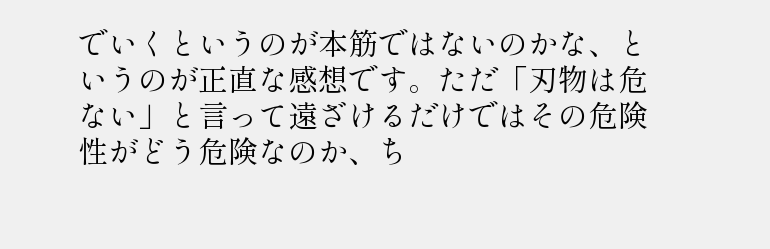でいくというのが本筋ではないのかな、というのが正直な感想です。ただ「刃物は危ない」と言って遠ざけるだけではその危険性がどう危険なのか、ち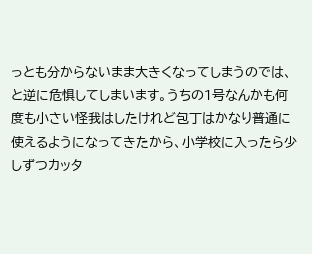っとも分からないまま大きくなってしまうのでは、と逆に危惧してしまいます。うちの1号なんかも何度も小さい怪我はしたけれど包丁はかなり普通に使えるようになってきたから、小学校に入ったら少しずつカッタ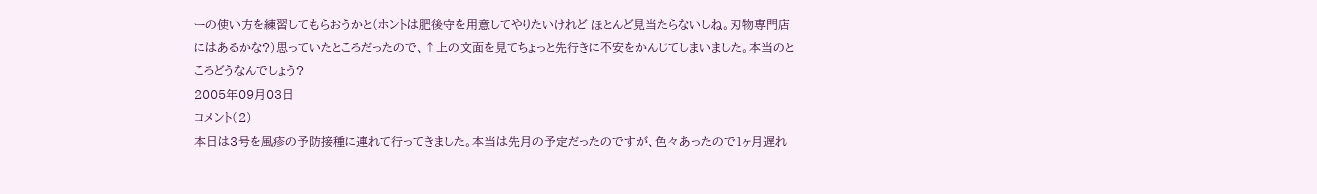ーの使い方を練習してもらおうかと(ホントは肥後守を用意してやりたいけれど ほとんど見当たらないしね。刃物専門店にはあるかな?)思っていたところだったので、↑上の文面を見てちょっと先行きに不安をかんじてしまいました。本当のところどうなんでしょう?
2005年09月03日
コメント(2)
本日は3号を風疹の予防接種に連れて行ってきました。本当は先月の予定だったのですが、色々あったので1ヶ月遅れ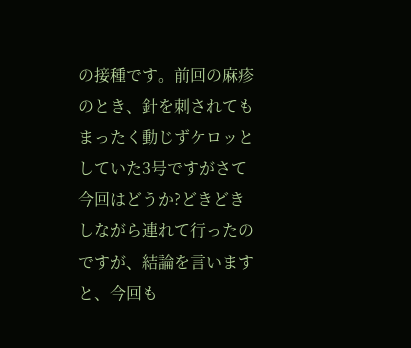の接種です。前回の麻疹のとき、針を刺されてもまったく動じずケロッとしていた3号ですがさて今回はどうか?どきどきしながら連れて行ったのですが、結論を言いますと、今回も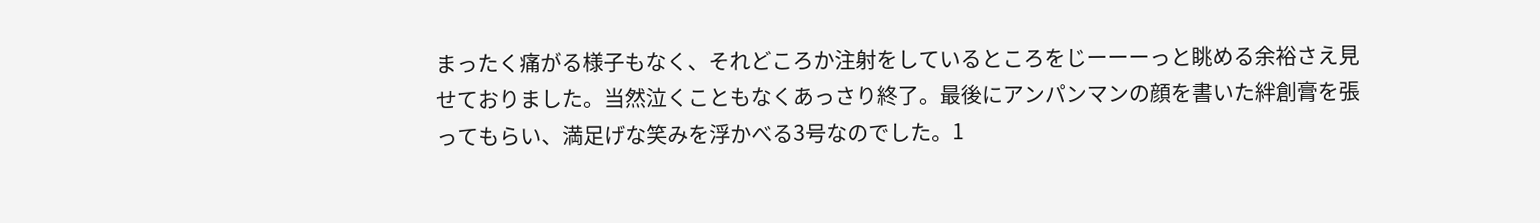まったく痛がる様子もなく、それどころか注射をしているところをじーーーっと眺める余裕さえ見せておりました。当然泣くこともなくあっさり終了。最後にアンパンマンの顔を書いた絆創膏を張ってもらい、満足げな笑みを浮かべる3号なのでした。1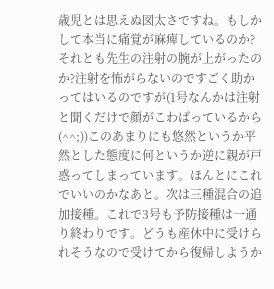歳児とは思えぬ図太さですね。もしかして本当に痛覚が麻痺しているのか?それとも先生の注射の腕が上がったのか?注射を怖がらないのですごく助かってはいるのですが(1号なんかは注射と聞くだけで顔がこわばっているから(^^;))このあまりにも悠然というか平然とした態度に何というか逆に親が戸惑ってしまっています。ほんとにこれでいいのかなあと。次は三種混合の追加接種。これで3号も予防接種は一通り終わりです。どうも産休中に受けられそうなので受けてから復帰しようか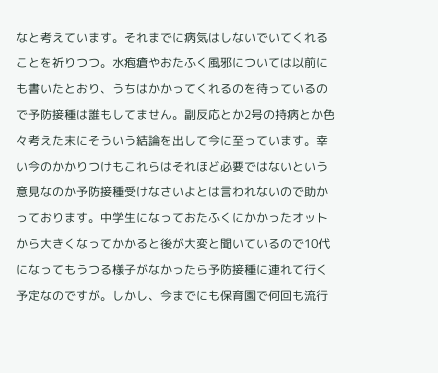なと考えています。それまでに病気はしないでいてくれることを祈りつつ。水疱瘡やおたふく風邪については以前にも書いたとおり、うちはかかってくれるのを待っているので予防接種は誰もしてません。副反応とか2号の持病とか色々考えた末にそういう結論を出して今に至っています。幸い今のかかりつけもこれらはそれほど必要ではないという意見なのか予防接種受けなさいよとは言われないので助かっております。中学生になっておたふくにかかったオットから大きくなってかかると後が大変と聞いているので10代になってもうつる様子がなかったら予防接種に連れて行く予定なのですが。しかし、今までにも保育園で何回も流行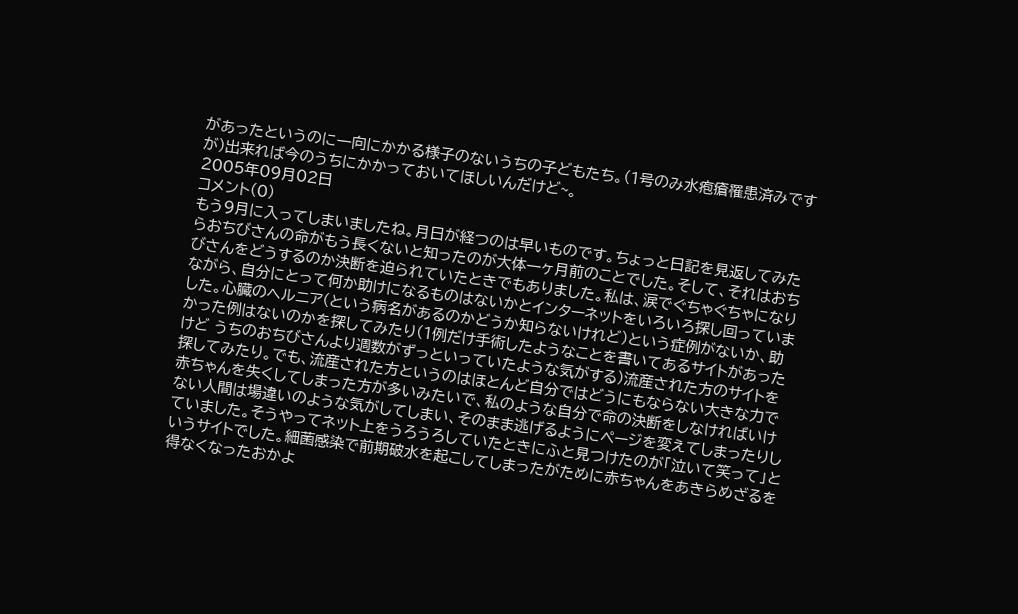があったというのに一向にかかる様子のないうちの子どもたち。(1号のみ水疱瘡罹患済みですが)出来れば今のうちにかかっておいてほしいんだけど~。
2005年09月02日
コメント(0)
もう9月に入ってしまいましたね。月日が経つのは早いものです。ちょっと日記を見返してみたらおちびさんの命がもう長くないと知ったのが大体一ヶ月前のことでした。そして、それはおちびさんをどうするのか決断を迫られていたときでもありました。私は、涙でぐちゃぐちゃになりながら、自分にとって何か助けになるものはないかとインターネットをいろいろ探し回っていました。心臓のヘルニア(という病名があるのかどうか知らないけれど)という症例がないか、助かった例はないのかを探してみたり(1例だけ手術したようなことを書いてあるサイトがあったけど うちのおちびさんより週数がずっといっていたような気がする)流産された方のサイトを探してみたり。でも、流産された方というのはほとんど自分ではどうにもならない大きな力で赤ちゃんを失くしてしまった方が多いみたいで、私のような自分で命の決断をしなければいけない人間は場違いのような気がしてしまい、そのまま逃げるようにページを変えてしまったりしていました。そうやってネット上をうろうろしていたときにふと見つけたのが「泣いて笑って」というサイトでした。細菌感染で前期破水を起こしてしまったがために赤ちゃんをあきらめざるを得なくなったおかよ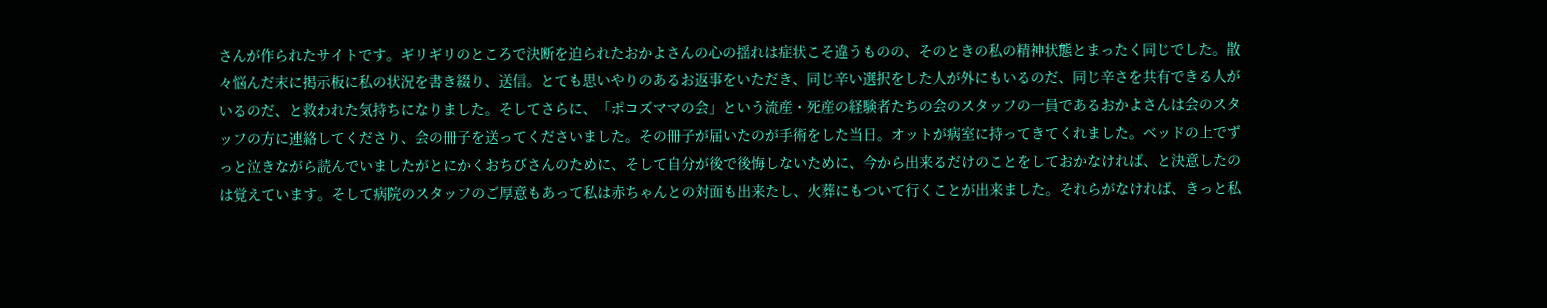さんが作られたサイトです。ギリギリのところで決断を迫られたおかよさんの心の揺れは症状こそ違うものの、そのときの私の精神状態とまったく同じでした。散々悩んだ末に掲示板に私の状況を書き綴り、送信。とても思いやりのあるお返事をいただき、同じ辛い選択をした人が外にもいるのだ、同じ辛さを共有できる人がいるのだ、と救われた気持ちになりました。そしてさらに、「ポコズママの会」という流産・死産の経験者たちの会のスタッフの一員であるおかよさんは会のスタッフの方に連絡してくださり、会の冊子を送ってくださいました。その冊子が届いたのが手術をした当日。オットが病室に持ってきてくれました。ベッドの上でずっと泣きながら読んでいましたがとにかくおちびさんのために、そして自分が後で後悔しないために、今から出来るだけのことをしておかなければ、と決意したのは覚えています。そして病院のスタッフのご厚意もあって私は赤ちゃんとの対面も出来たし、火葬にもついて行くことが出来ました。それらがなければ、きっと私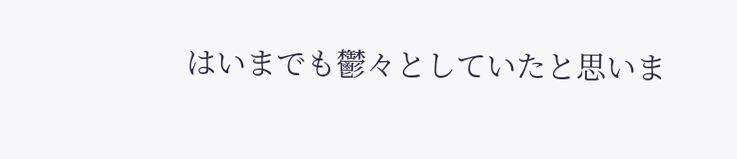はいまでも鬱々としていたと思いま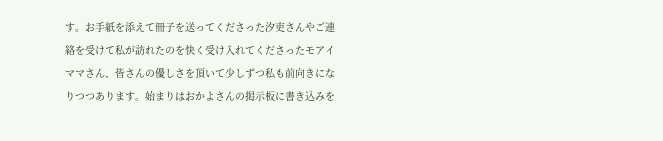す。お手紙を添えて冊子を送ってくださった汐吏さんやご連絡を受けて私が訪れたのを快く受け入れてくださったモアイママさん、皆さんの優しさを頂いて少しずつ私も前向きになりつつあります。始まりはおかよさんの掲示板に書き込みを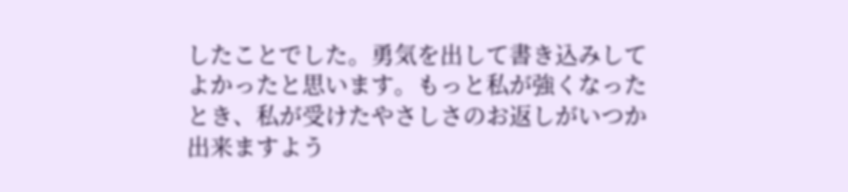したことでした。勇気を出して書き込みしてよかったと思います。もっと私が強くなったとき、私が受けたやさしさのお返しがいつか出来ますよう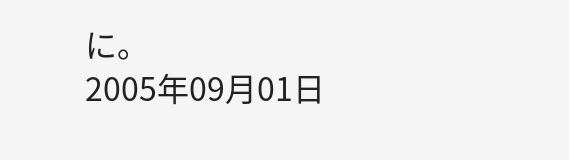に。
2005年09月01日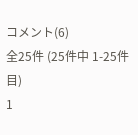コメント(6)
全25件 (25件中 1-25件目)
1